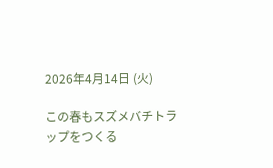2026年4月14日 (火)

この春もスズメバチトラップをつくる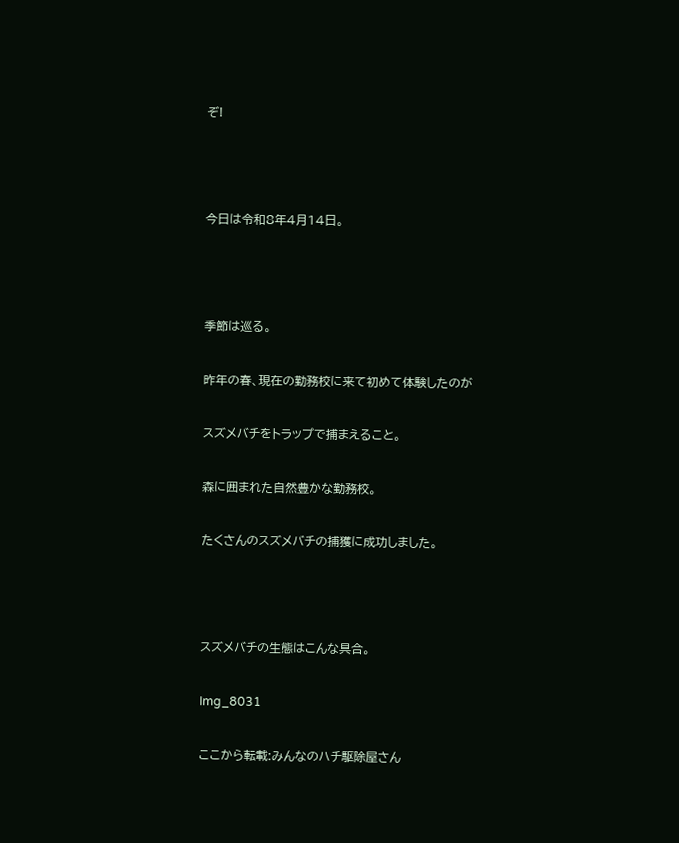ぞ!



今日は令和8年4月14日。



季節は巡る。

昨年の春、現在の勤務校に来て初めて体験したのが

スズメバチをトラップで捕まえること。

森に囲まれた自然豊かな勤務校。

たくさんのスズメバチの捕獲に成功しました。



スズメバチの生態はこんな具合。

Img_8031

ここから転載:みんなのハチ駆除屋さん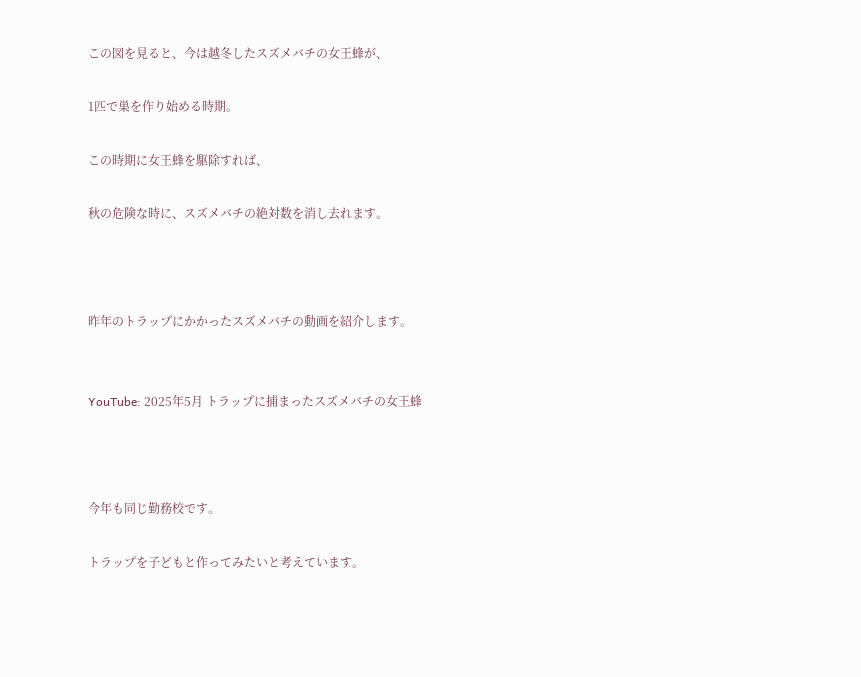この図を見ると、今は越冬したスズメバチの女王蜂が、

1匹で巣を作り始める時期。

この時期に女王蜂を駆除すれば、

秋の危険な時に、スズメバチの絶対数を消し去れます。



昨年のトラップにかかったスズメバチの動画を紹介します。


YouTube: 2025年5月 トラップに捕まったスズメバチの女王蜂



今年も同じ勤務校です。

トラップを子どもと作ってみたいと考えています。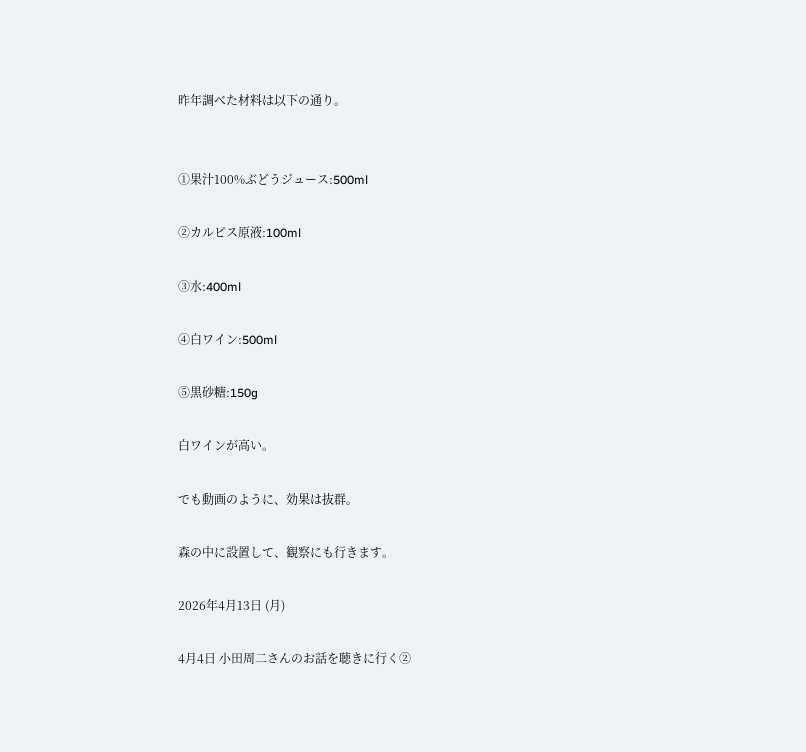昨年調べた材料は以下の通り。


①果汁100%ぶどうジュース:500ml

②カルピス原液:100ml

③水:400ml

④白ワイン:500ml

⑤黒砂糖:150g

白ワインが高い。

でも動画のように、効果は抜群。

森の中に設置して、観察にも行きます。

2026年4月13日 (月)

4月4日 小田周二さんのお話を聴きに行く②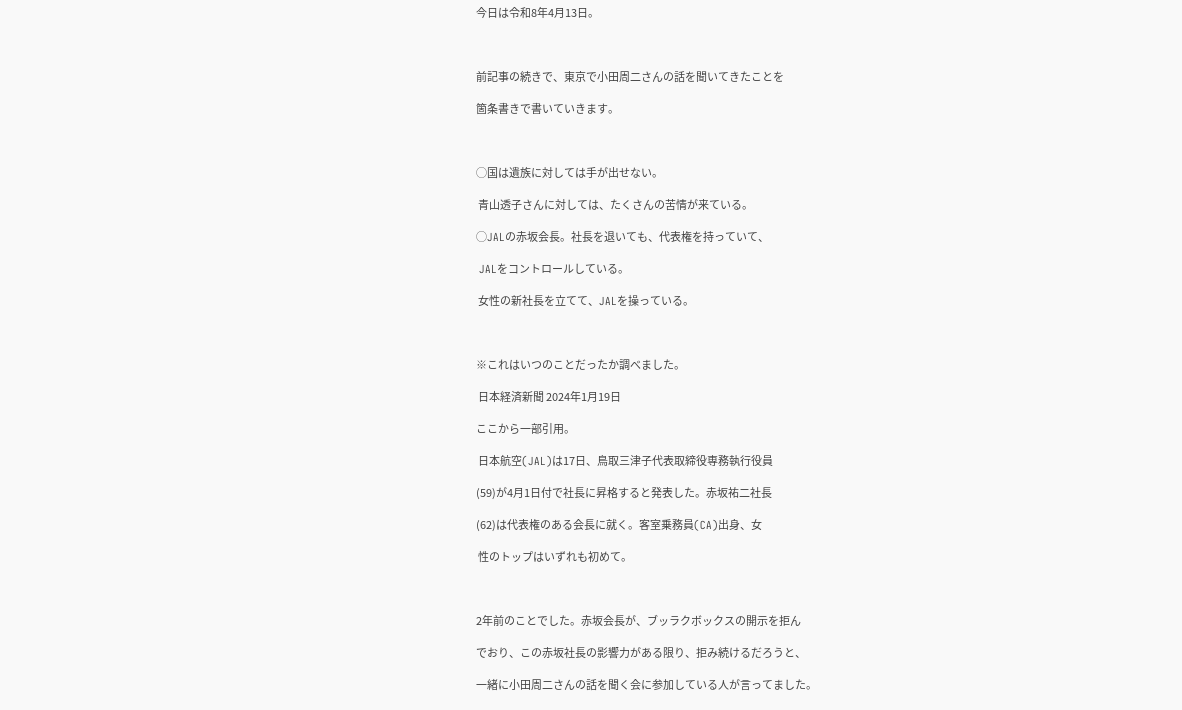今日は令和8年4月13日。



前記事の続きで、東京で小田周二さんの話を聞いてきたことを

箇条書きで書いていきます。



◯国は遺族に対しては手が出せない。

 青山透子さんに対しては、たくさんの苦情が来ている。

◯JALの赤坂会長。社長を退いても、代表権を持っていて、

 JALをコントロールしている。

 女性の新社長を立てて、JALを操っている。



※これはいつのことだったか調べました。

 日本経済新聞 2024年1月19日

ここから一部引用。

 日本航空(JAL)は17日、鳥取三津子代表取締役専務執行役員

(59)が4月1日付で社長に昇格すると発表した。赤坂祐二社長

(62)は代表権のある会長に就く。客室乗務員(CA)出身、女

 性のトップはいずれも初めて。



2年前のことでした。赤坂会長が、ブッラクボックスの開示を拒ん

でおり、この赤坂社長の影響力がある限り、拒み続けるだろうと、

一緒に小田周二さんの話を聞く会に参加している人が言ってました。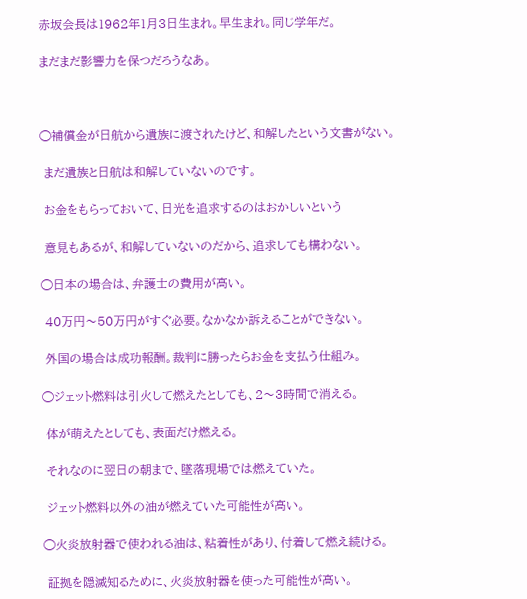赤坂会長は1962年1月3日生まれ。早生まれ。同じ学年だ。

まだまだ影響力を保つだろうなあ。



◯補償金が日航から遺族に渡されたけど、和解したという文書がない。

 まだ遺族と日航は和解していないのです。

 お金をもらっておいて、日光を追求するのはおかしいという

 意見もあるが、和解していないのだから、追求しても構わない。

◯日本の場合は、弁護士の費用が高い。

 40万円〜50万円がすぐ必要。なかなか訴えることができない。

 外国の場合は成功報酬。裁判に勝ったらお金を支払う仕組み。

◯ジェット燃料は引火して燃えたとしても、2〜3時間で消える。

 体が萌えたとしても、表面だけ燃える。

 それなのに翌日の朝まで、墜落現場では燃えていた。

 ジェット燃料以外の油が燃えていた可能性が高い。

◯火炎放射器で使われる油は、粘着性があり、付着して燃え続ける。

 証拠を隠滅知るために、火炎放射器を使った可能性が高い。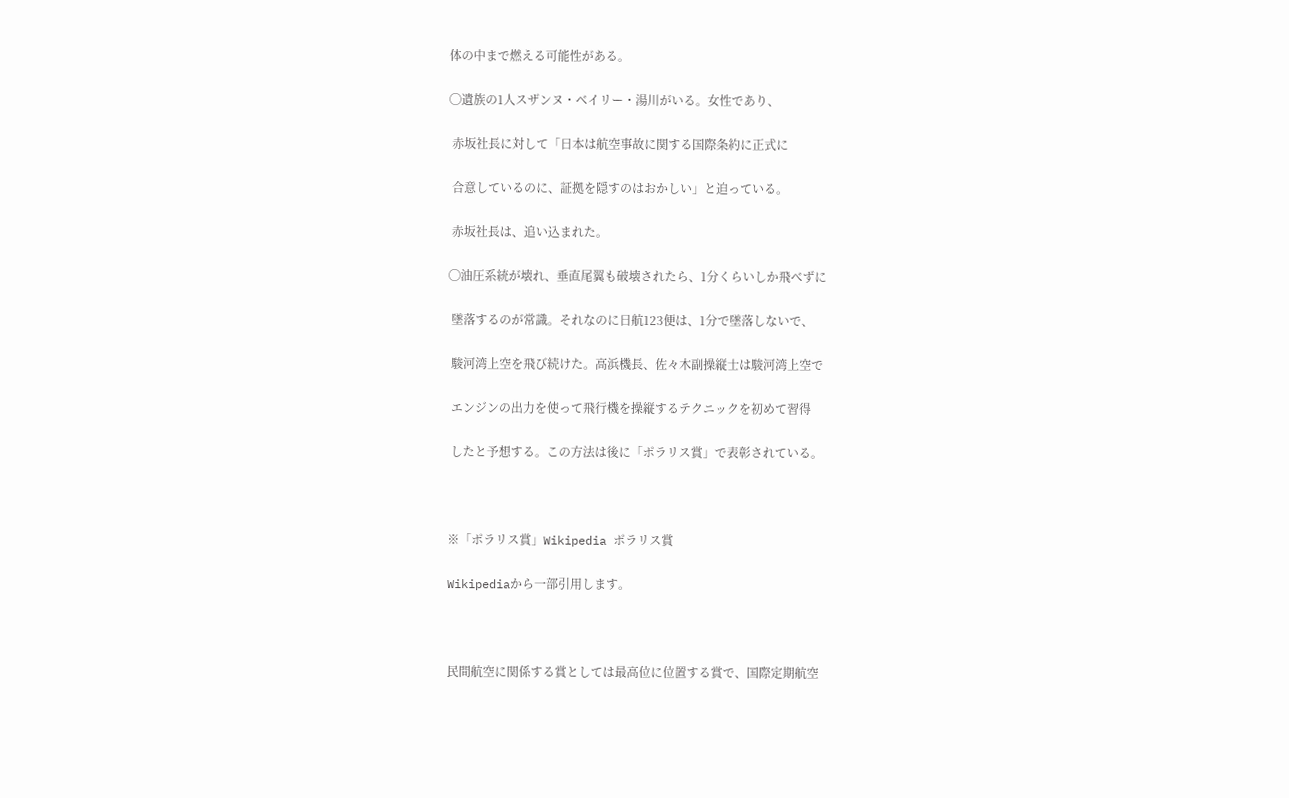体の中まで燃える可能性がある。

◯遺族の1人スザンヌ・ベイリー・湯川がいる。女性であり、

 赤坂社長に対して「日本は航空事故に関する国際条約に正式に

 合意しているのに、証拠を隠すのはおかしい」と迫っている。

 赤坂社長は、追い込まれた。

◯油圧系統が壊れ、垂直尾翼も破壊されたら、1分くらいしか飛べずに

 墜落するのが常識。それなのに日航123便は、1分で墜落しないで、

 駿河湾上空を飛び続けた。高浜機長、佐々木副操縦士は駿河湾上空で

 エンジンの出力を使って飛行機を操縦するテクニックを初めて習得

 したと予想する。この方法は後に「ポラリス賞」で表彰されている。



※「ポラリス賞」Wikipedia ポラリス賞

Wikipediaから一部引用します。



民間航空に関係する賞としては最高位に位置する賞で、国際定期航空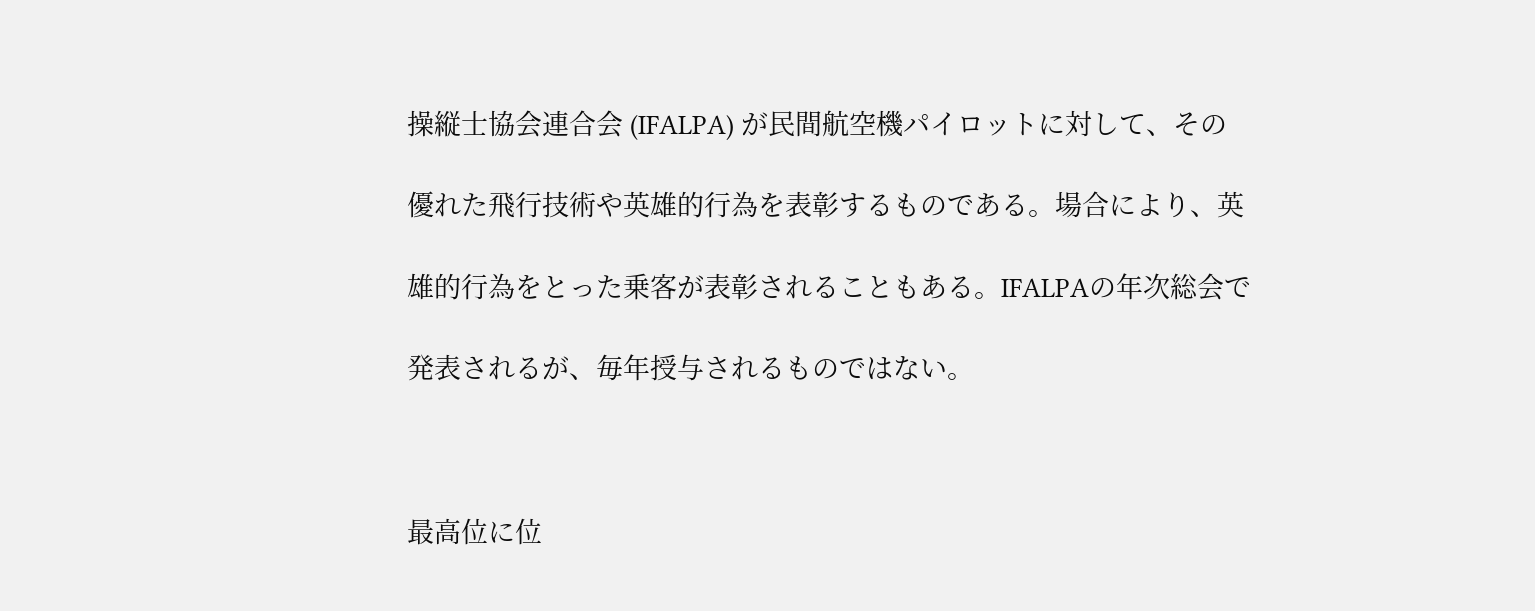操縦士協会連合会 (IFALPA) が民間航空機パイロットに対して、その

優れた飛行技術や英雄的行為を表彰するものである。場合により、英

雄的行為をとった乗客が表彰されることもある。IFALPAの年次総会で

発表されるが、毎年授与されるものではない。



最高位に位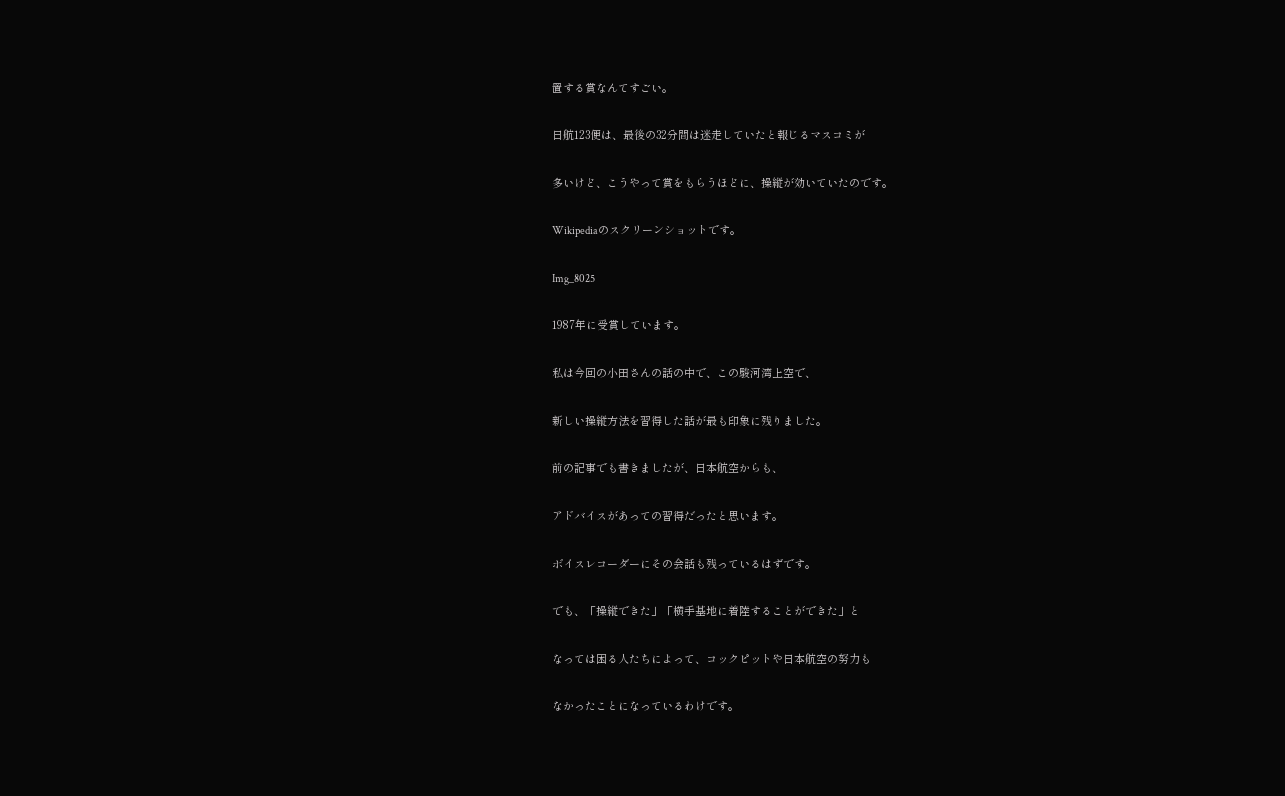置する賞なんてすごい。

日航123便は、最後の32分間は迷走していたと報じるマスコミが

多いけど、こうやって賞をもらうほどに、操縦が効いていたのです。

Wikipediaのスクリーンショットです。

Img_8025

1987年に受賞しています。

私は今回の小田さんの話の中で、この駿河湾上空で、

新しい操縦方法を習得した話が最も印象に残りました。

前の記事でも書きましたが、日本航空からも、

アドバイスがあっての習得だったと思います。

ボイスレコーダーにその会話も残っているはずです。

でも、「操縦できた」「横手基地に着陸することができた」と

なっては困る人たちによって、コックピットや日本航空の努力も

なかったことになっているわけです。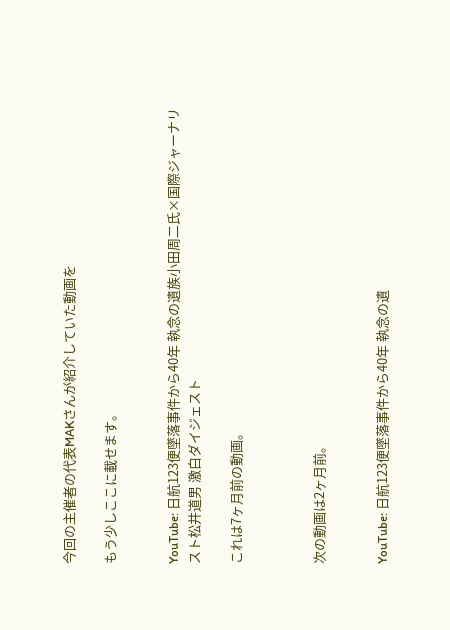今回の主催者の代表MAKさんが紹介していた動画を

もう少しここに載せます。


YouTube: 日航123便墜落事件から40年 執念の遺族小田周二氏×国際ジャーナリスト松井道男 激白ダイジェスト

これは7ヶ月前の動画。



次の動画は2ヶ月前。


YouTube: 日航123便墜落事件から40年 執念の遺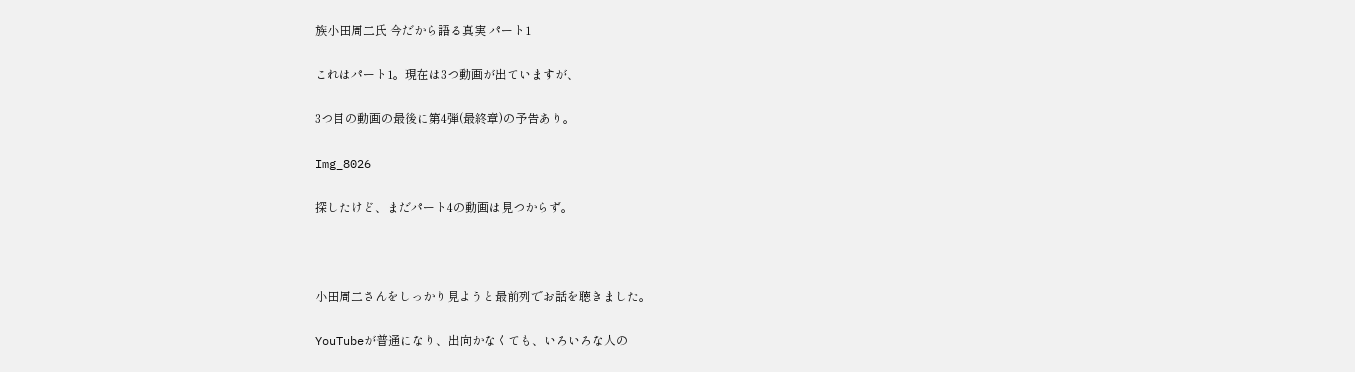族小田周二氏 今だから語る真実 パート1

これはパート1。現在は3つ動画が出ていますが、

3つ目の動画の最後に第4弾(最終章)の予告あり。

Img_8026

探したけど、まだパート4の動画は見つからず。



小田周二さんをしっかり見ようと最前列でお話を聴きました。

YouTubeが普通になり、出向かなくても、いろいろな人の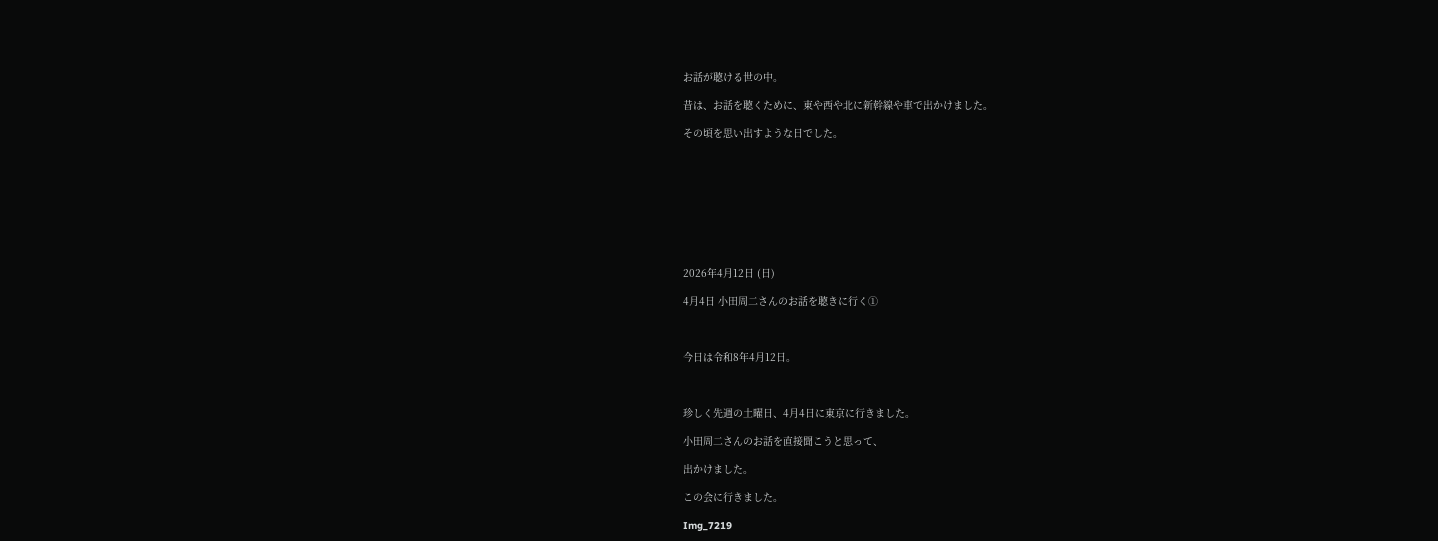お話が聴ける世の中。

昔は、お話を聴くために、東や西や北に新幹線や車で出かけました。

その頃を思い出すような日でした。









2026年4月12日 (日)

4月4日 小田周二さんのお話を聴きに行く①



今日は令和8年4月12日。



珍しく先週の土曜日、4月4日に東京に行きました。

小田周二さんのお話を直接聞こうと思って、

出かけました。

この会に行きました。

Img_7219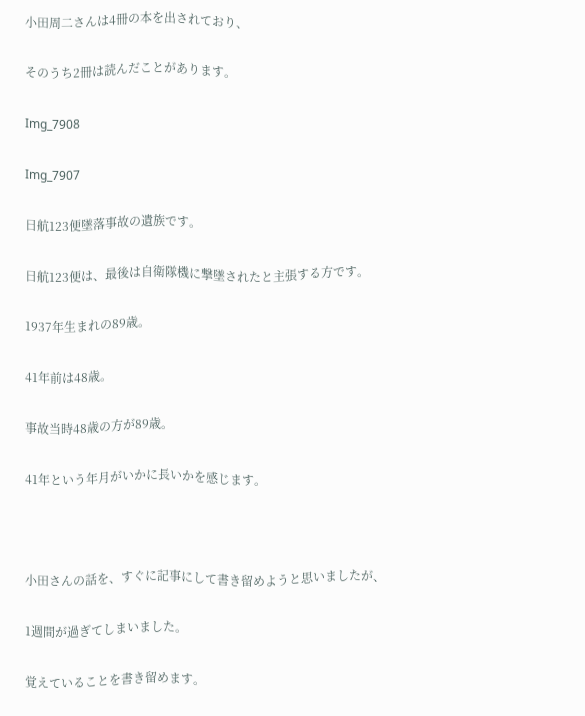小田周二さんは4冊の本を出されており、

そのうち2冊は読んだことがあります。

Img_7908

Img_7907

日航123便墜落事故の遺族です。

日航123便は、最後は自衛隊機に撃墜されたと主張する方です。

1937年生まれの89歳。

41年前は48歳。

事故当時48歳の方が89歳。

41年という年月がいかに長いかを感じます。



小田さんの話を、すぐに記事にして書き留めようと思いましたが、

1週間が過ぎてしまいました。

覚えていることを書き留めます。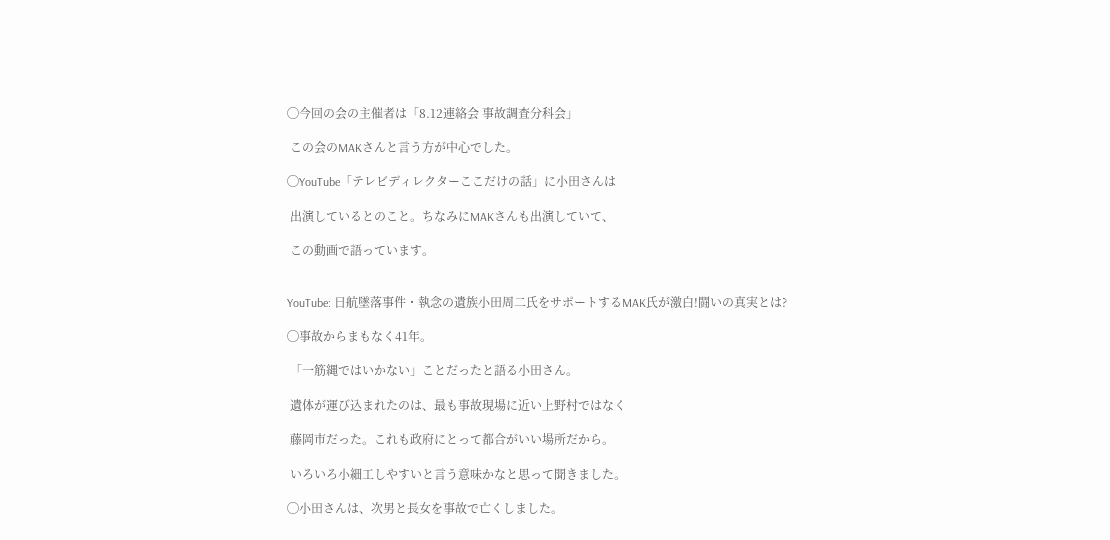◯今回の会の主催者は「8.12連絡会 事故調査分科会」

 この会のMAKさんと言う方が中心でした。

◯YouTube「テレビディレクターここだけの話」に小田さんは

 出演しているとのこと。ちなみにMAKさんも出演していて、

 この動画で語っています。


YouTube: 日航墜落事件・執念の遺族小田周二氏をサポートするMAK氏が激白!闘いの真実とは?

◯事故からまもなく41年。

 「一筋縄ではいかない」ことだったと語る小田さん。

 遺体が運び込まれたのは、最も事故現場に近い上野村ではなく

 藤岡市だった。これも政府にとって都合がいい場所だから。

 いろいろ小細工しやすいと言う意味かなと思って聞きました。

◯小田さんは、次男と長女を事故で亡くしました。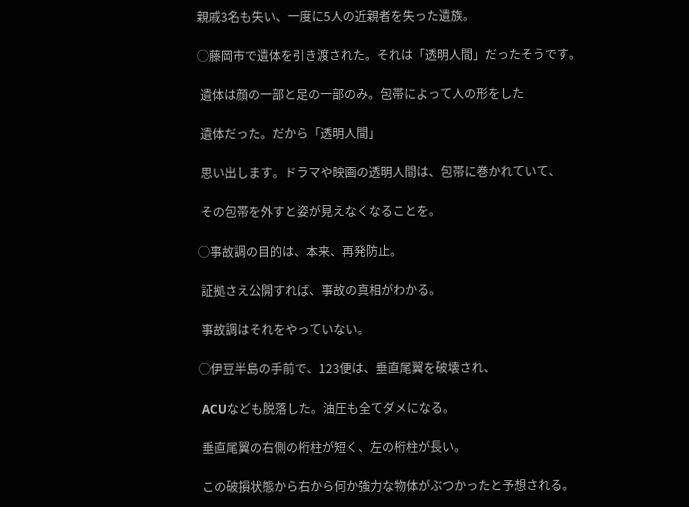親戚3名も失い、一度に5人の近親者を失った遺族。

◯藤岡市で遺体を引き渡された。それは「透明人間」だったそうです。

 遺体は顔の一部と足の一部のみ。包帯によって人の形をした

 遺体だった。だから「透明人間」

 思い出します。ドラマや映画の透明人間は、包帯に巻かれていて、

 その包帯を外すと姿が見えなくなることを。

◯事故調の目的は、本来、再発防止。

 証拠さえ公開すれば、事故の真相がわかる。

 事故調はそれをやっていない。

◯伊豆半島の手前で、123便は、垂直尾翼を破壊され、

 ACUなども脱落した。油圧も全てダメになる。

 垂直尾翼の右側の桁柱が短く、左の桁柱が長い。

 この破損状態から右から何か強力な物体がぶつかったと予想される。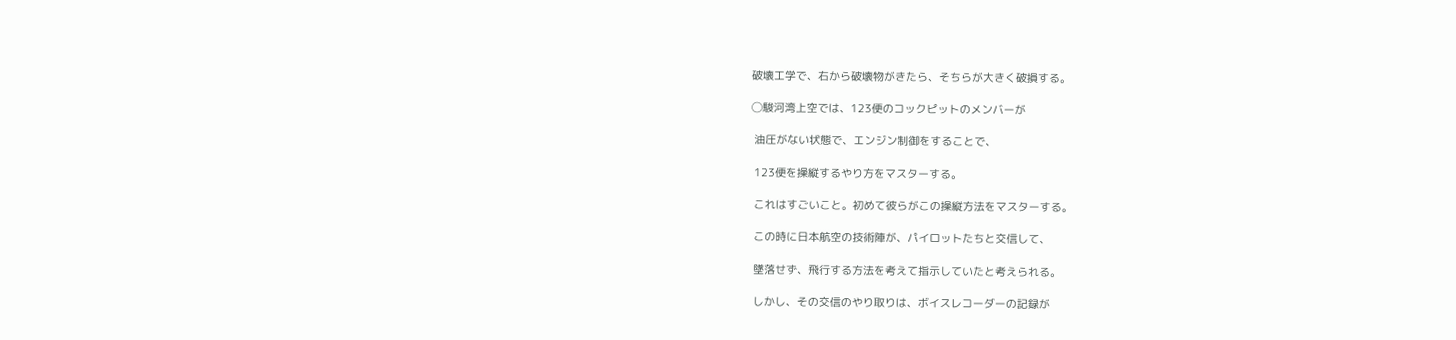破壊工学で、右から破壊物がきたら、そちらが大きく破損する。

◯駿河湾上空では、123便のコックピットのメンバーが

 油圧がない状態で、エンジン制御をすることで、

 123便を操縦するやり方をマスターする。

 これはすごいこと。初めて彼らがこの操縦方法をマスターする。

 この時に日本航空の技術陣が、パイロットたちと交信して、

 墜落せず、飛行する方法を考えて指示していたと考えられる。

 しかし、その交信のやり取りは、ボイスレコーダーの記録が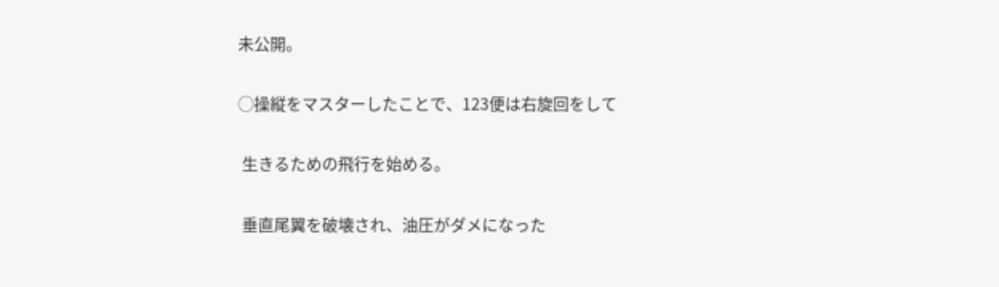未公開。

◯操縦をマスターしたことで、123便は右旋回をして

 生きるための飛行を始める。

 垂直尾翼を破壊され、油圧がダメになった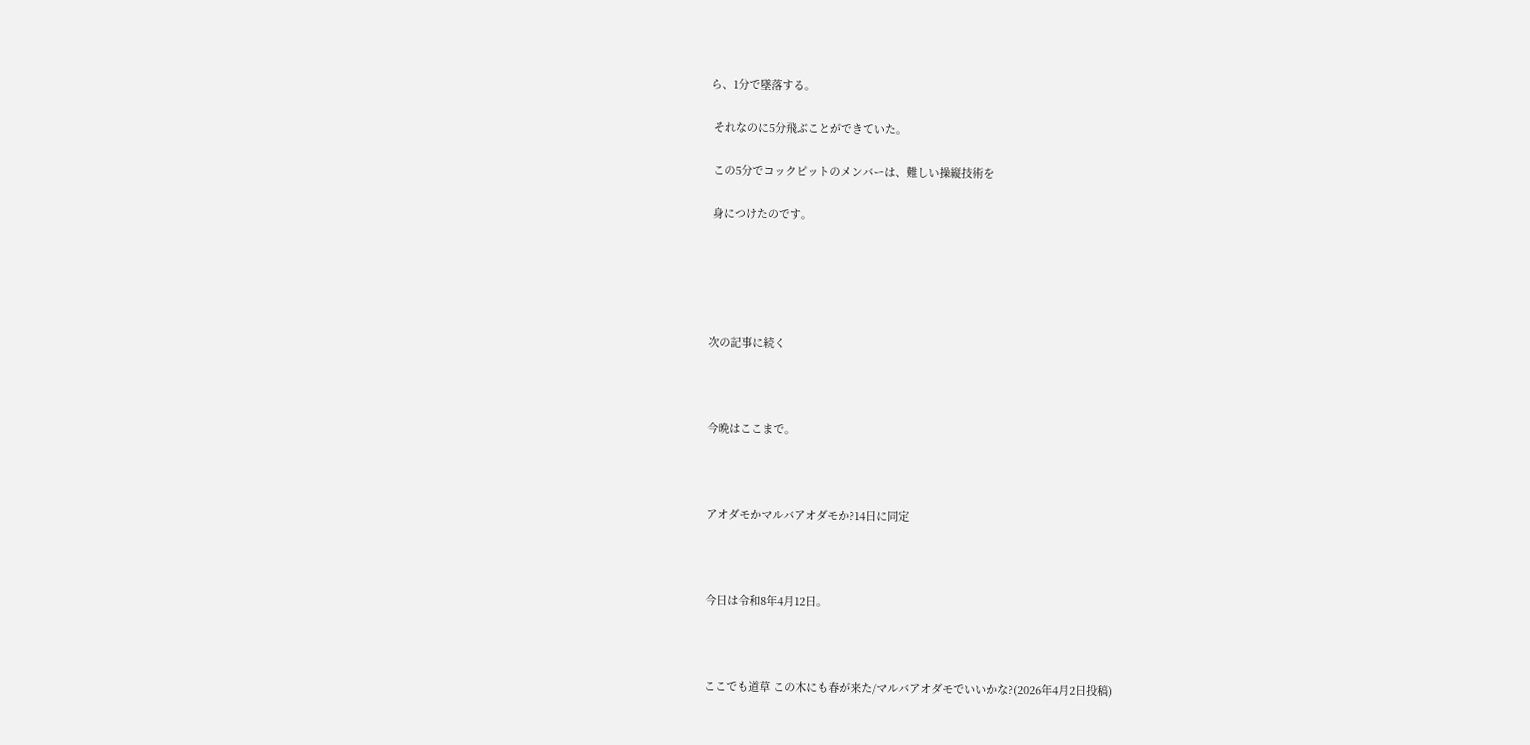ら、1分で墜落する。

 それなのに5分飛ぶことができていた。

 この5分でコックピットのメンバーは、難しい操縦技術を

 身につけたのです。





次の記事に続く



今晩はここまで。



アオダモかマルバアオダモか?14日に同定



今日は令和8年4月12日。



ここでも道草 この木にも春が来た/マルバアオダモでいいかな?(2026年4月2日投稿)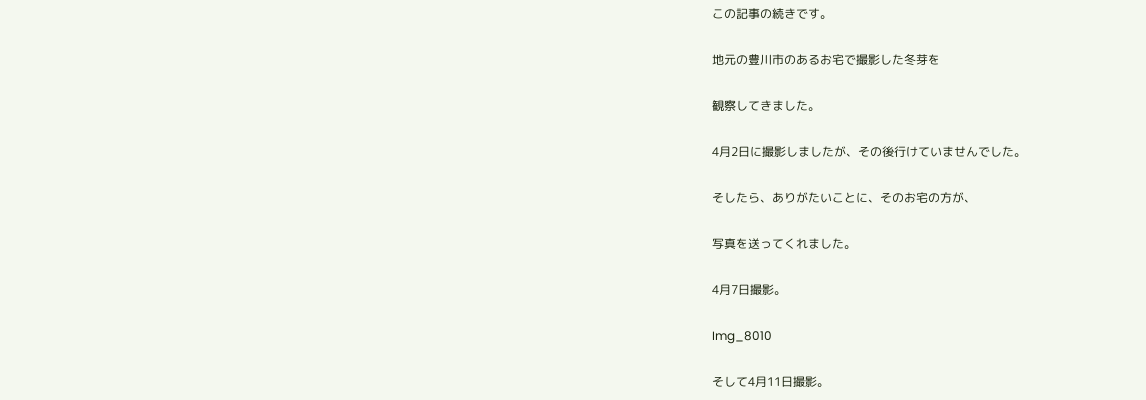この記事の続きです。

地元の豊川市のあるお宅で撮影した冬芽を

観察してきました。

4月2日に撮影しましたが、その後行けていませんでした。

そしたら、ありがたいことに、そのお宅の方が、

写真を送ってくれました。

4月7日撮影。

Img_8010

そして4月11日撮影。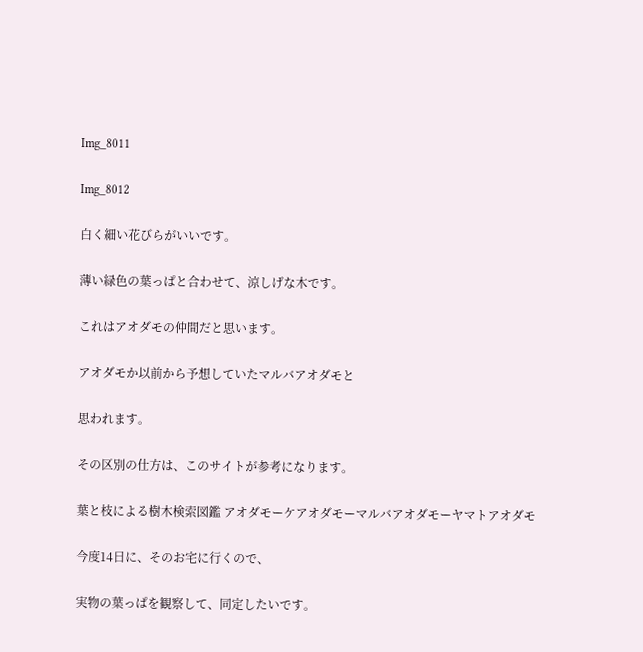Img_8011

Img_8012

白く細い花びらがいいです。

薄い緑色の葉っぱと合わせて、涼しげな木です。

これはアオダモの仲間だと思います。

アオダモか以前から予想していたマルバアオダモと

思われます。

その区別の仕方は、このサイトが参考になります。

葉と枝による樹木検索図鑑 アオダモーケアオダモーマルバアオダモーヤマトアオダモ

今度14日に、そのお宅に行くので、

実物の葉っぱを観察して、同定したいです。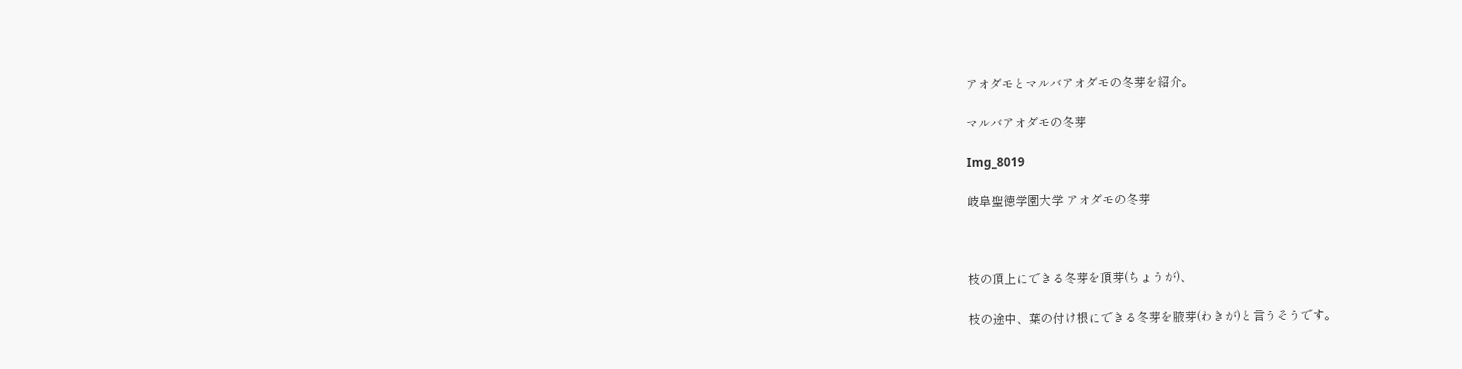アオダモとマルバアオダモの冬芽を紹介。

マルバアオダモの冬芽

Img_8019

岐阜聖徳学園大学 アオダモの冬芽



枝の頂上にできる冬芽を頂芽(ちょうが)、

枝の途中、葉の付け根にできる冬芽を腋芽(わきが)と言うそうです。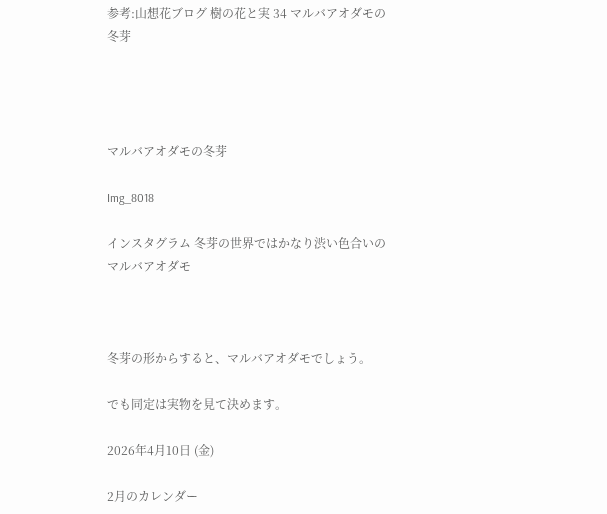参考:山想花ブログ 樹の花と実 34 マルバアオダモの冬芽




マルバアオダモの冬芽

Img_8018

インスタグラム 冬芽の世界ではかなり渋い色合いのマルバアオダモ



冬芽の形からすると、マルバアオダモでしょう。

でも同定は実物を見て決めます。

2026年4月10日 (金)

2月のカレンダー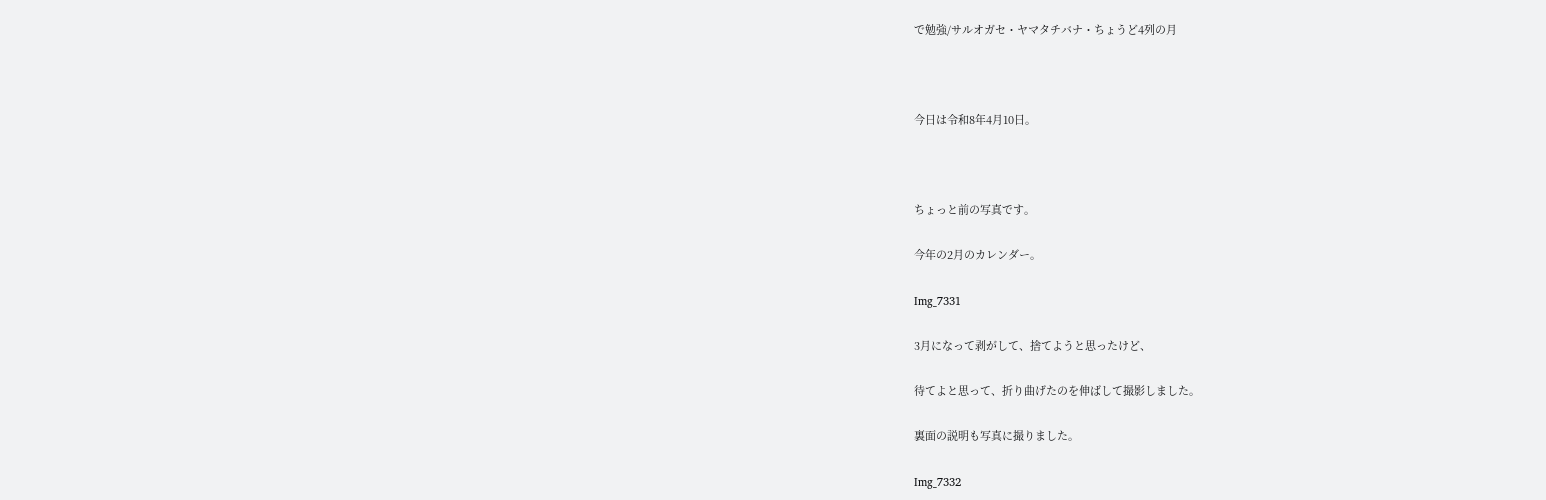で勉強/サルオガセ・ヤマタチバナ・ちょうど4列の月



今日は令和8年4月10日。



ちょっと前の写真です。

今年の2月のカレンダー。

Img_7331

3月になって剥がして、捨てようと思ったけど、

待てよと思って、折り曲げたのを伸ばして撮影しました。

裏面の説明も写真に撮りました。

Img_7332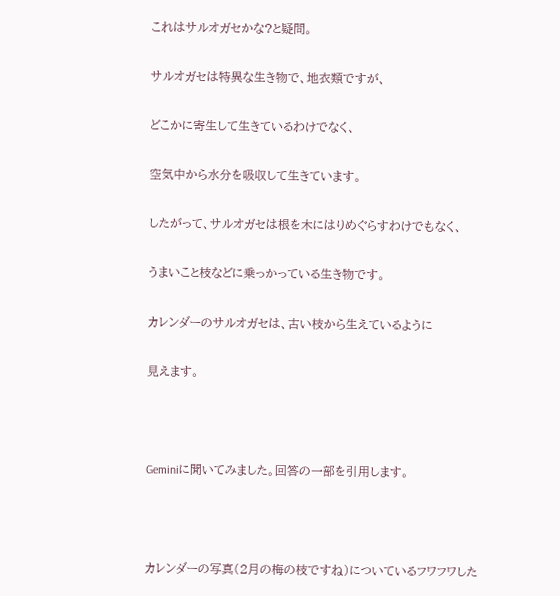これはサルオガセかな?と疑問。

サルオガセは特異な生き物で、地衣類ですが、

どこかに寄生して生きているわけでなく、

空気中から水分を吸収して生きています。

したがって、サルオガセは根を木にはりめぐらすわけでもなく、

うまいこと枝などに乗っかっている生き物です。

カレンダーのサルオガセは、古い枝から生えているように

見えます。



Geminiに聞いてみました。回答の一部を引用します。



カレンダーの写真(2月の梅の枝ですね)についているフワフワした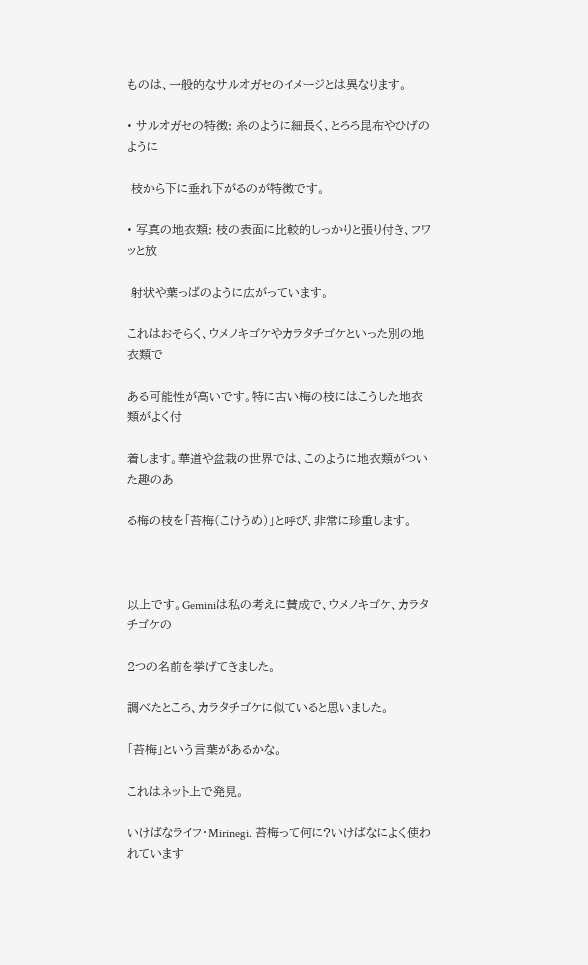ものは、一般的なサルオガセのイメージとは異なります。

• サルオガセの特徴: 糸のように細長く、とろろ昆布やひげのように

 枝から下に垂れ下がるのが特徴です。

• 写真の地衣類: 枝の表面に比較的しっかりと張り付き、フワッと放

 射状や葉っぱのように広がっています。

これはおそらく、ウメノキゴケやカラタチゴケといった別の地衣類で

ある可能性が高いです。特に古い梅の枝にはこうした地衣類がよく付

着します。華道や盆栽の世界では、このように地衣類がついた趣のあ

る梅の枝を「苔梅(こけうめ)」と呼び、非常に珍重します。



以上です。Geminiは私の考えに賛成で、ウメノキゴケ、カラタチゴケの

2つの名前を挙げてきました。

調べたところ、カラタチゴケに似ていると思いました。

「苔梅」という言葉があるかな。

これはネット上で発見。

いけばなライフ・Mirinegi. 苔梅って何に?いけばなによく使われています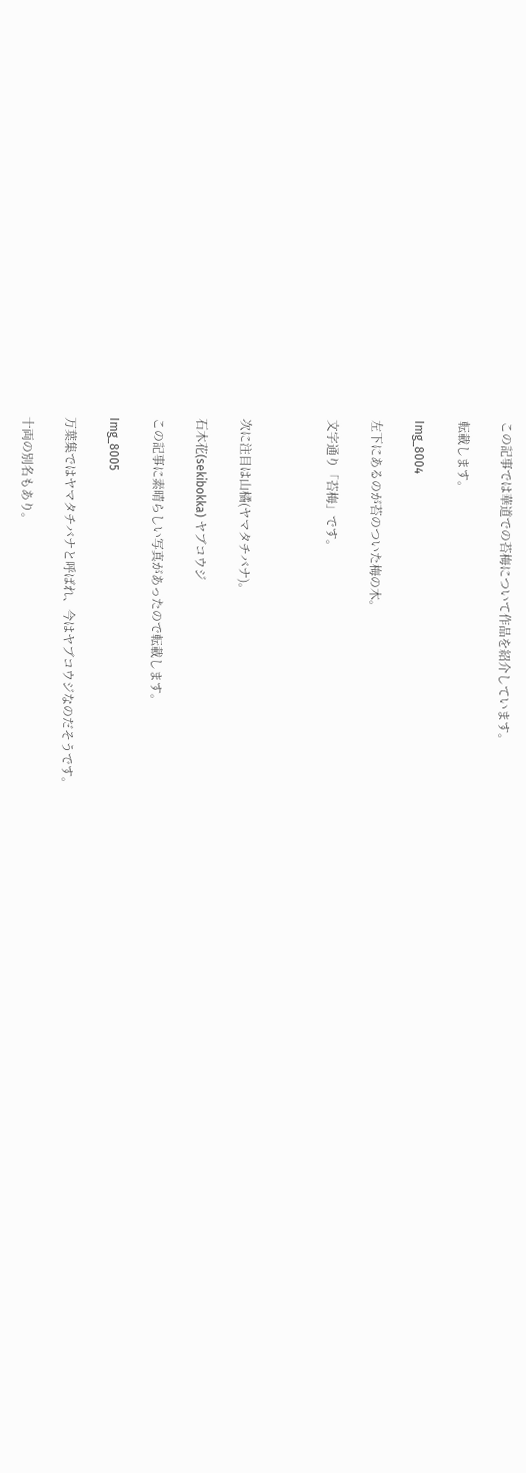この記事では華道での苔梅について作品を紹介しています。

転載します。

Img_8004

左下にあるのが苔のついた梅の木。

文字通り「苔梅」です。



次に注目は山橘(ヤマタチバナ)。

石木花(sekibokka) ヤブコウジ

この記事に素晴らしい写真があったので転載します。

Img_8005

万葉集ではヤマタチバナと呼ばれ、今はヤブコウジなのだそうです。

十両の別名もあり。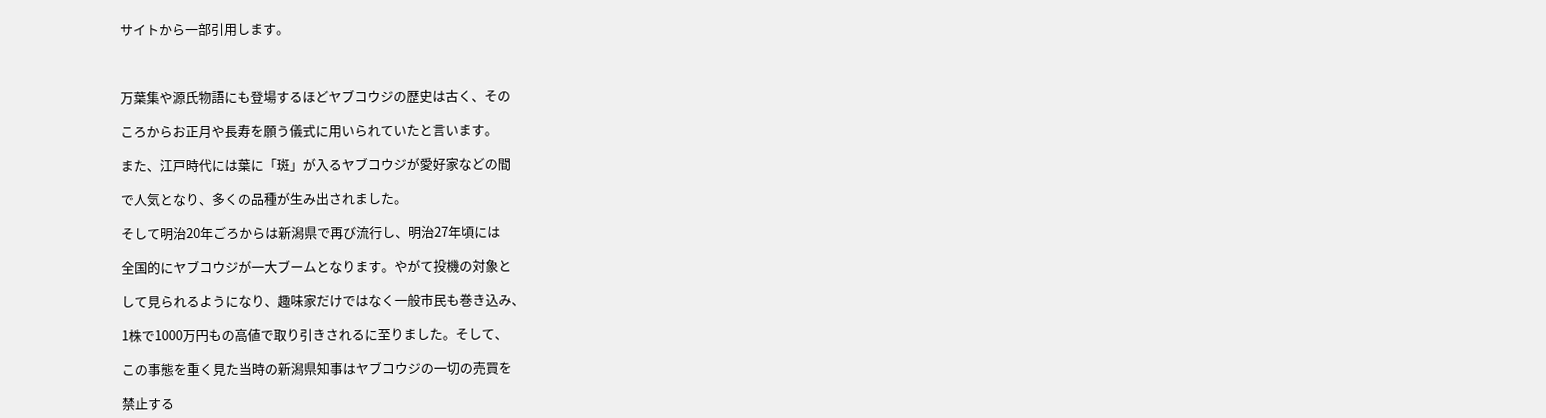サイトから一部引用します。



万葉集や源氏物語にも登場するほどヤブコウジの歴史は古く、その

ころからお正月や長寿を願う儀式に用いられていたと言います。

また、江戸時代には葉に「斑」が入るヤブコウジが愛好家などの間

で人気となり、多くの品種が生み出されました。

そして明治20年ごろからは新潟県で再び流行し、明治27年頃には

全国的にヤブコウジが一大ブームとなります。やがて投機の対象と

して見られるようになり、趣味家だけではなく一般市民も巻き込み、

1株で1000万円もの高値で取り引きされるに至りました。そして、

この事態を重く見た当時の新潟県知事はヤブコウジの一切の売買を

禁止する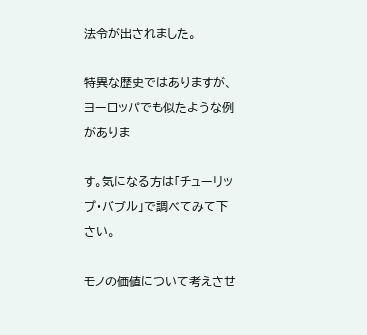法令が出されました。

特異な歴史ではありますが、ヨーロッパでも似たような例がありま

す。気になる方は「チューリップ・バブル」で調べてみて下さい。

モノの価値について考えさせ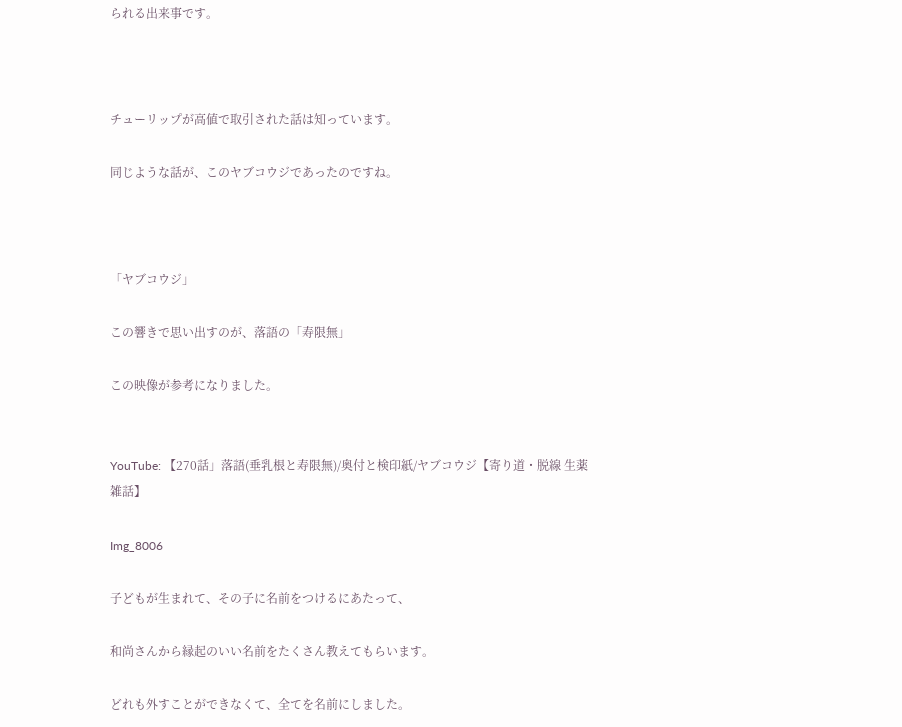られる出来事です。



チューリップが高値で取引された話は知っています。

同じような話が、このヤブコウジであったのですね。



「ヤブコウジ」

この響きで思い出すのが、落語の「寿限無」

この映像が参考になりました。


YouTube: 【270話」落語(垂乳根と寿限無)/奥付と検印紙/ヤブコウジ【寄り道・脱線 生薬雑話】

Img_8006

子どもが生まれて、その子に名前をつけるにあたって、

和尚さんから縁起のいい名前をたくさん教えてもらいます。

どれも外すことができなくて、全てを名前にしました。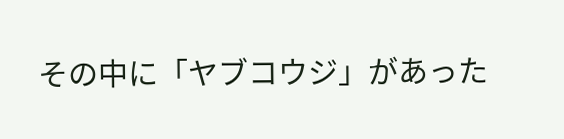その中に「ヤブコウジ」があった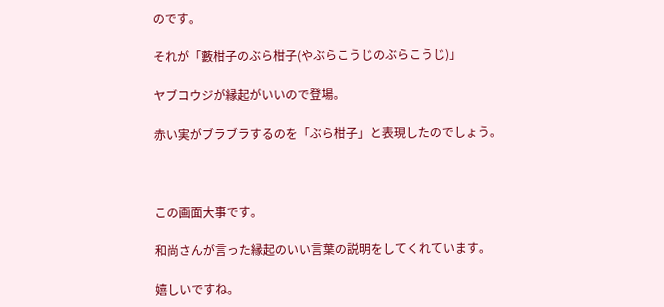のです。

それが「藪柑子のぶら柑子(やぶらこうじのぶらこうじ)」

ヤブコウジが縁起がいいので登場。

赤い実がブラブラするのを「ぶら柑子」と表現したのでしょう。



この画面大事です。

和尚さんが言った縁起のいい言葉の説明をしてくれています。

嬉しいですね。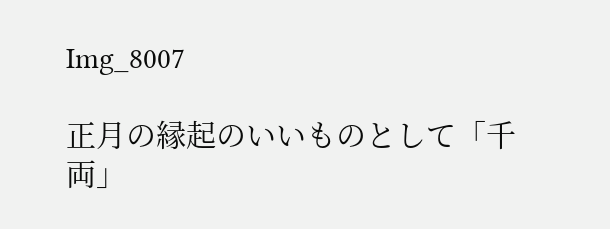Img_8007

正月の縁起のいいものとして「千両」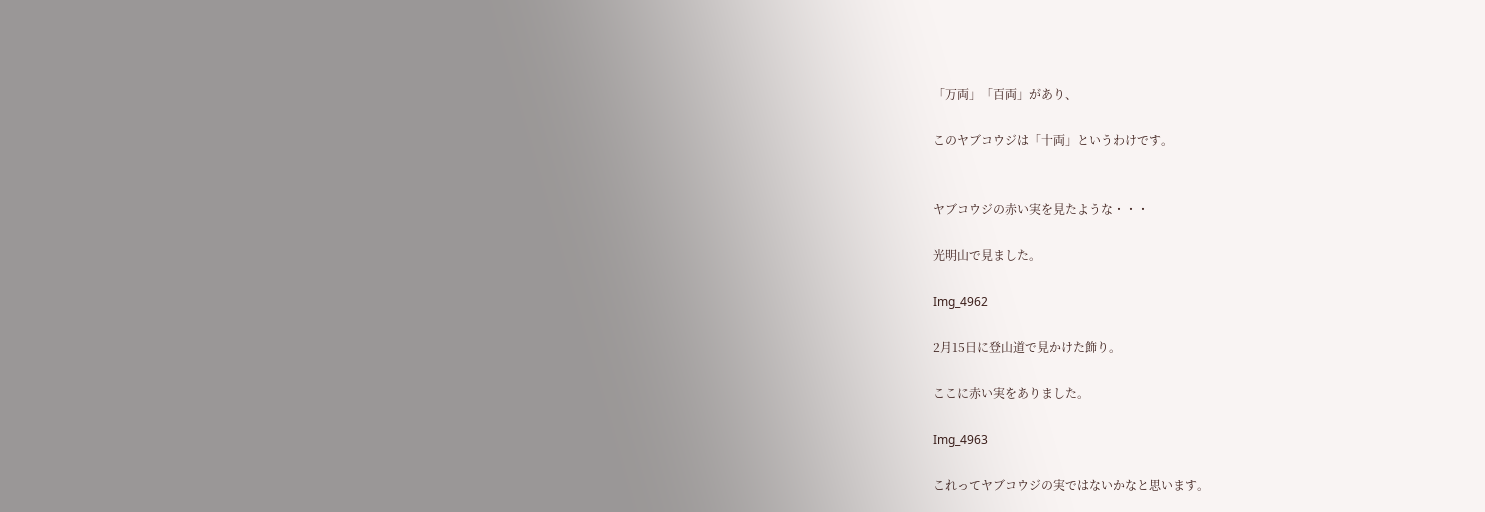「万両」「百両」があり、

このヤブコウジは「十両」というわけです。


ヤブコウジの赤い実を見たような・・・

光明山で見ました。

Img_4962

2月15日に登山道で見かけた飾り。

ここに赤い実をありました。

Img_4963

これってヤブコウジの実ではないかなと思います。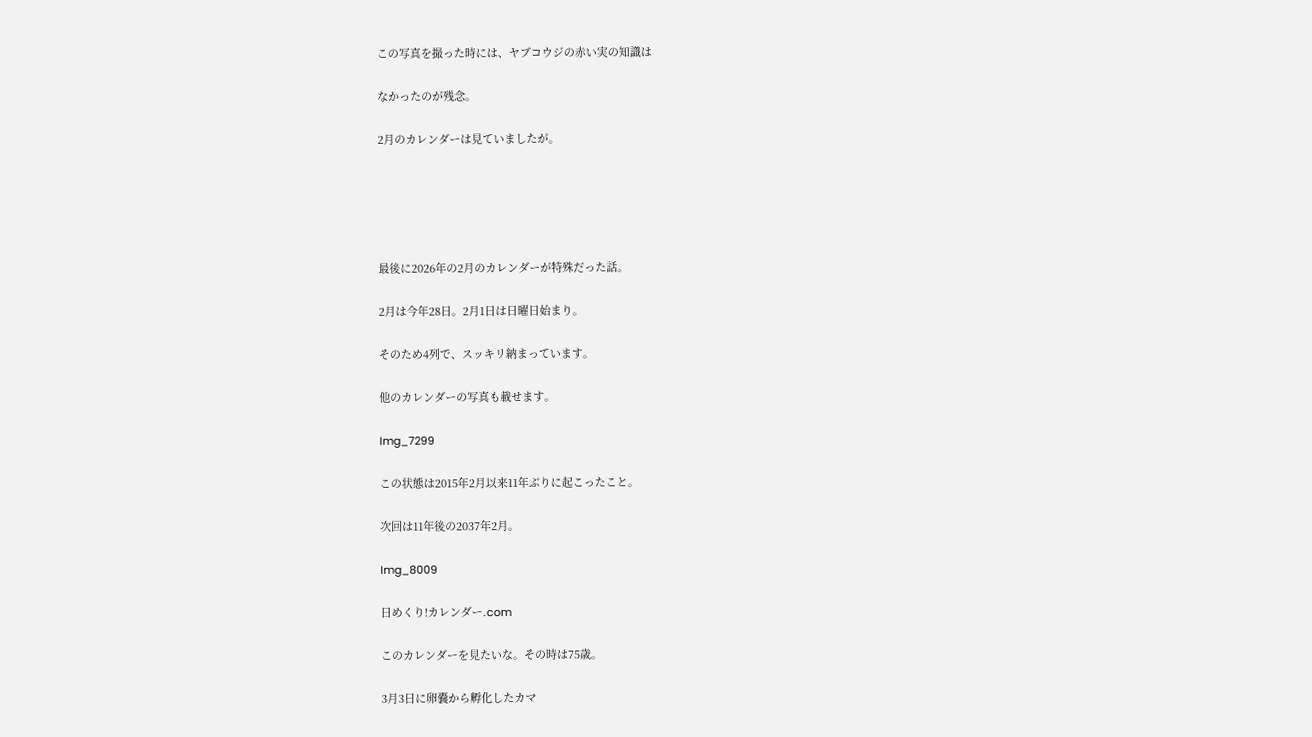この写真を撮った時には、ヤブコウジの赤い実の知識は

なかったのが残念。

2月のカレンダーは見ていましたが。





最後に2026年の2月のカレンダーが特殊だった話。

2月は今年28日。2月1日は日曜日始まり。

そのため4列で、スッキリ納まっています。

他のカレンダーの写真も載せます。

Img_7299

この状態は2015年2月以来11年ぶりに起こったこと。

次回は11年後の2037年2月。

Img_8009

日めくり!カレンダー.com

このカレンダーを見たいな。その時は75歳。

3月3日に卵嚢から孵化したカマ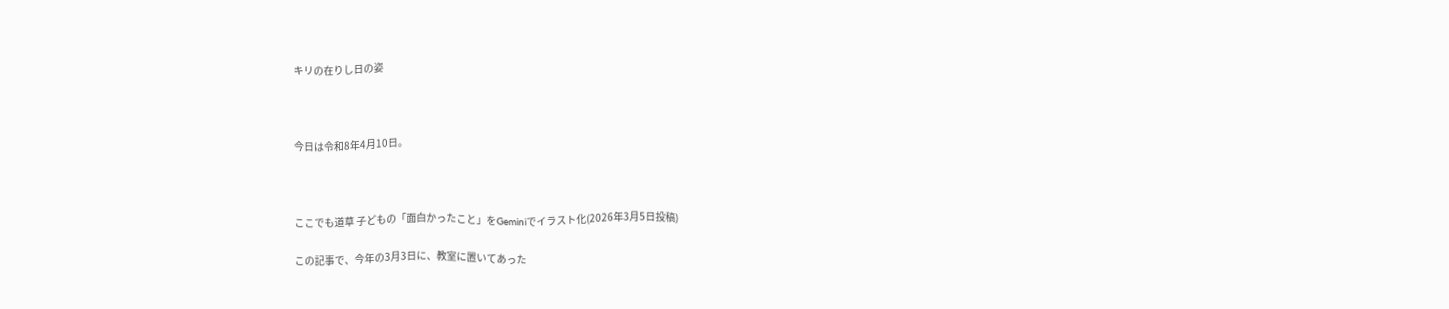キリの在りし日の姿



今日は令和8年4月10日。



ここでも道草 子どもの「面白かったこと」をGeminiでイラスト化(2026年3月5日投稿)

この記事で、今年の3月3日に、教室に置いてあった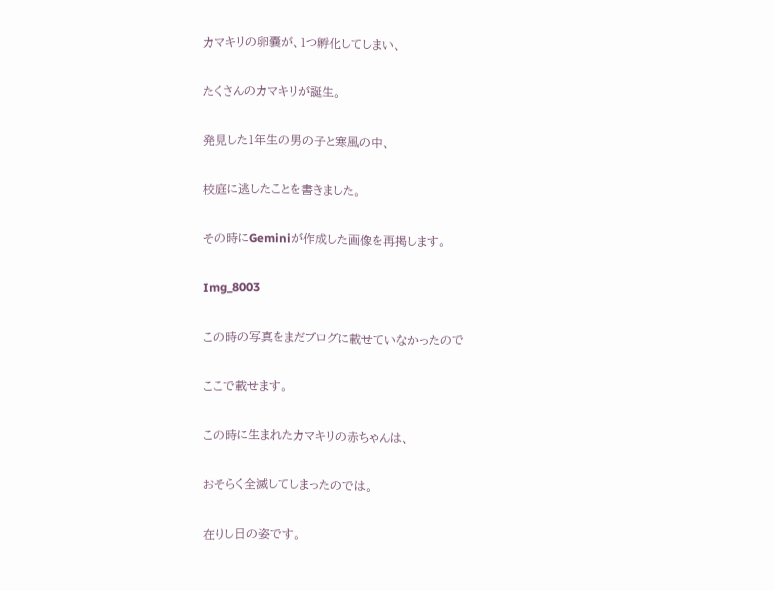カマキリの卵嚢が、1つ孵化してしまい、

たくさんのカマキリが誕生。

発見した1年生の男の子と寒風の中、

校庭に逃したことを書きました。

その時にGeminiが作成した画像を再掲します。

Img_8003

この時の写真をまだブログに載せていなかったので

ここで載せます。

この時に生まれたカマキリの赤ちゃんは、

おそらく全滅してしまったのでは。

在りし日の姿です。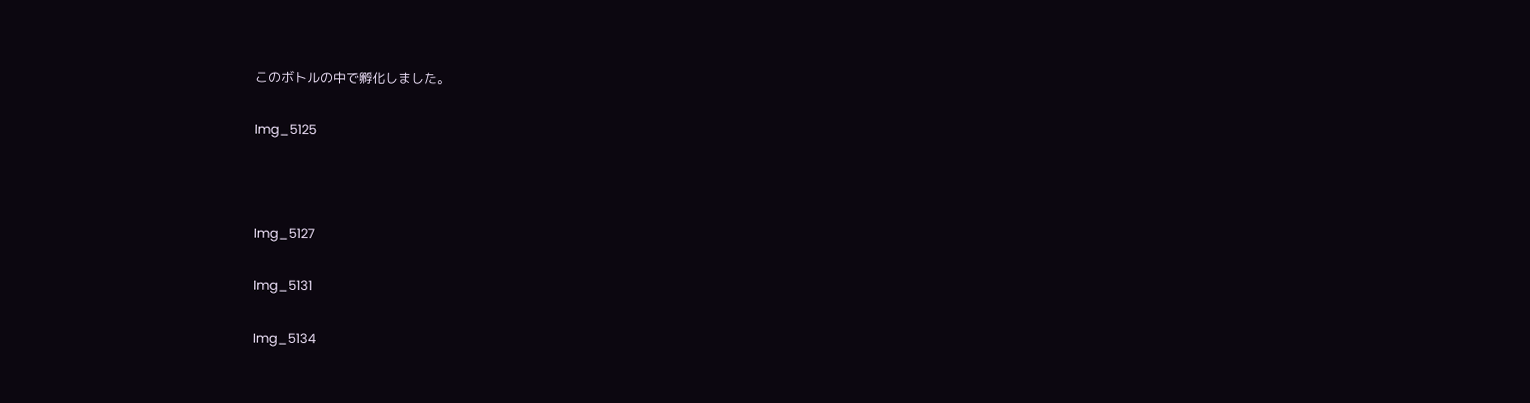このボトルの中で孵化しました。

Img_5125



Img_5127

Img_5131

Img_5134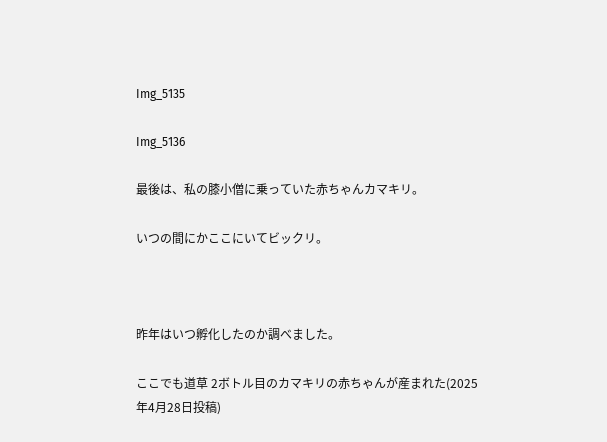Img_5135

Img_5136

最後は、私の膝小僧に乗っていた赤ちゃんカマキリ。

いつの間にかここにいてビックリ。



昨年はいつ孵化したのか調べました。

ここでも道草 2ボトル目のカマキリの赤ちゃんが産まれた(2025年4月28日投稿)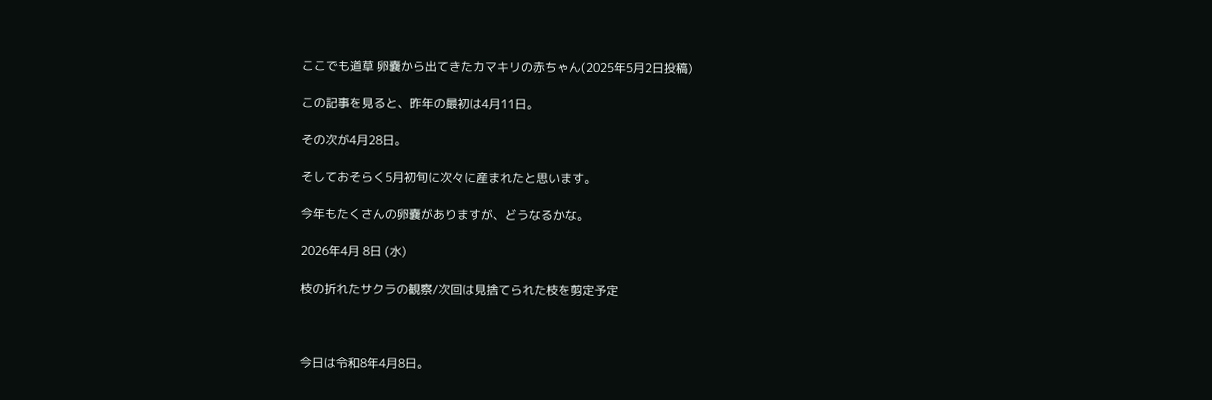ここでも道草 卵嚢から出てきたカマキリの赤ちゃん(2025年5月2日投稿)

この記事を見ると、昨年の最初は4月11日。

その次が4月28日。

そしておそらく5月初旬に次々に産まれたと思います。

今年もたくさんの卵嚢がありますが、どうなるかな。

2026年4月 8日 (水)

枝の折れたサクラの観察/次回は見捨てられた枝を剪定予定



今日は令和8年4月8日。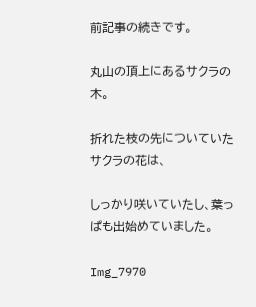前記事の続きです。

丸山の頂上にあるサクラの木。

折れた枝の先についていたサクラの花は、

しっかり咲いていたし、葉っぱも出始めていました。

Img_7970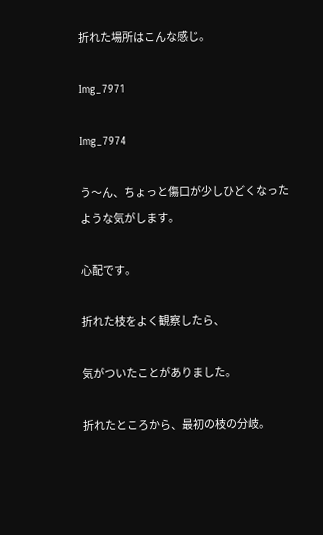折れた場所はこんな感じ。

Img_7971

Img_7974

う〜ん、ちょっと傷口が少しひどくなったような気がします。

心配です。

折れた枝をよく観察したら、

気がついたことがありました。

折れたところから、最初の枝の分岐。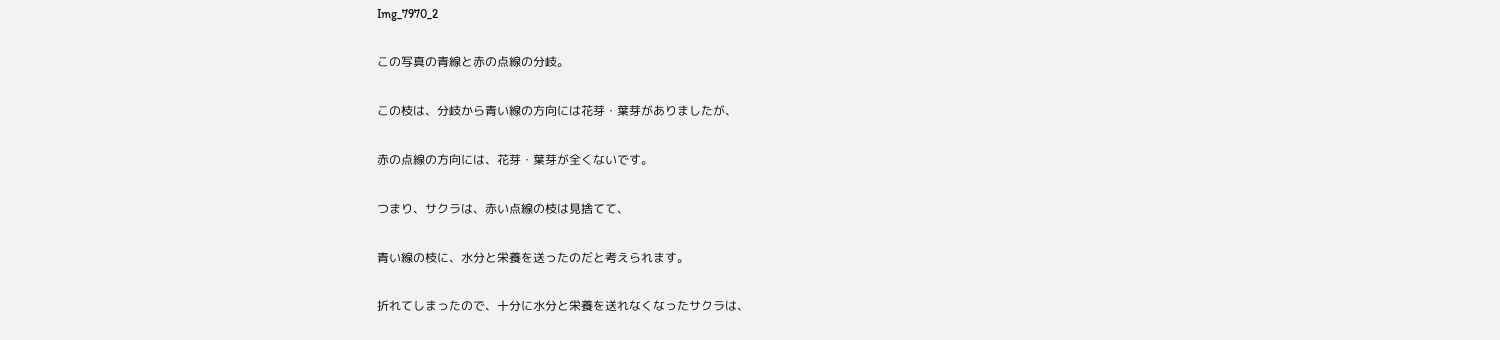Img_7970_2

この写真の青線と赤の点線の分岐。

この枝は、分岐から青い線の方向には花芽・葉芽がありましたが、

赤の点線の方向には、花芽・葉芽が全くないです。

つまり、サクラは、赤い点線の枝は見捨てて、

青い線の枝に、水分と栄養を送ったのだと考えられます。

折れてしまったので、十分に水分と栄養を送れなくなったサクラは、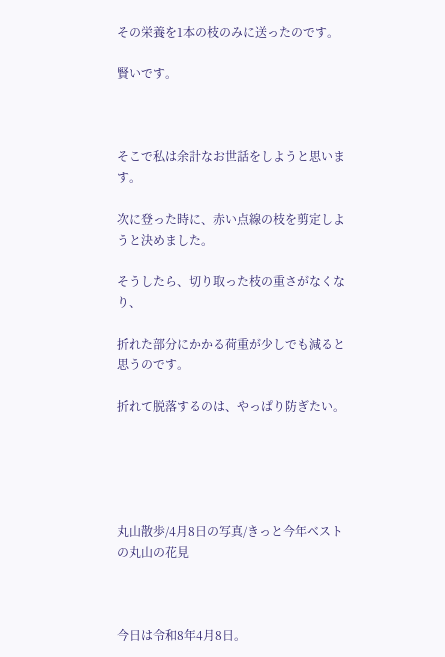その栄養を1本の枝のみに送ったのです。

賢いです。



そこで私は余計なお世話をしようと思います。

次に登った時に、赤い点線の枝を剪定しようと決めました。

そうしたら、切り取った枝の重さがなくなり、

折れた部分にかかる荷重が少しでも減ると思うのです。

折れて脱落するのは、やっぱり防ぎたい。





丸山散歩/4月8日の写真/きっと今年ベストの丸山の花見



今日は令和8年4月8日。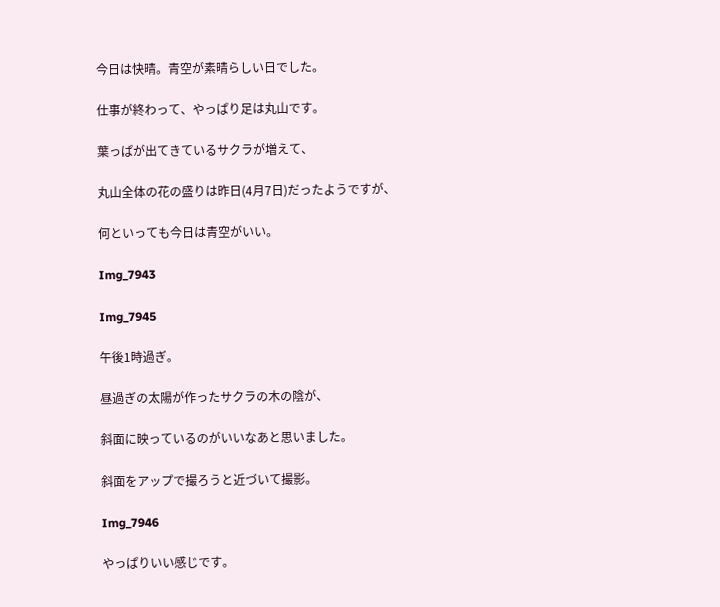今日は快晴。青空が素晴らしい日でした。

仕事が終わって、やっぱり足は丸山です。

葉っぱが出てきているサクラが増えて、

丸山全体の花の盛りは昨日(4月7日)だったようですが、

何といっても今日は青空がいい。

Img_7943

Img_7945

午後1時過ぎ。

昼過ぎの太陽が作ったサクラの木の陰が、

斜面に映っているのがいいなあと思いました。

斜面をアップで撮ろうと近づいて撮影。

Img_7946

やっぱりいい感じです。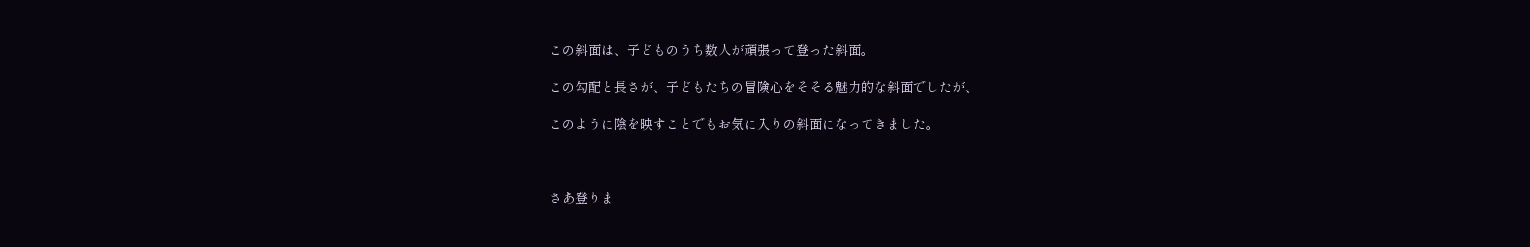この斜面は、子どものうち数人が頑張って登った斜面。

この勾配と長さが、子どもたちの冒険心をそそる魅力的な斜面でしたが、

このように陰を映すことでもお気に入りの斜面になってきました。



さあ登りま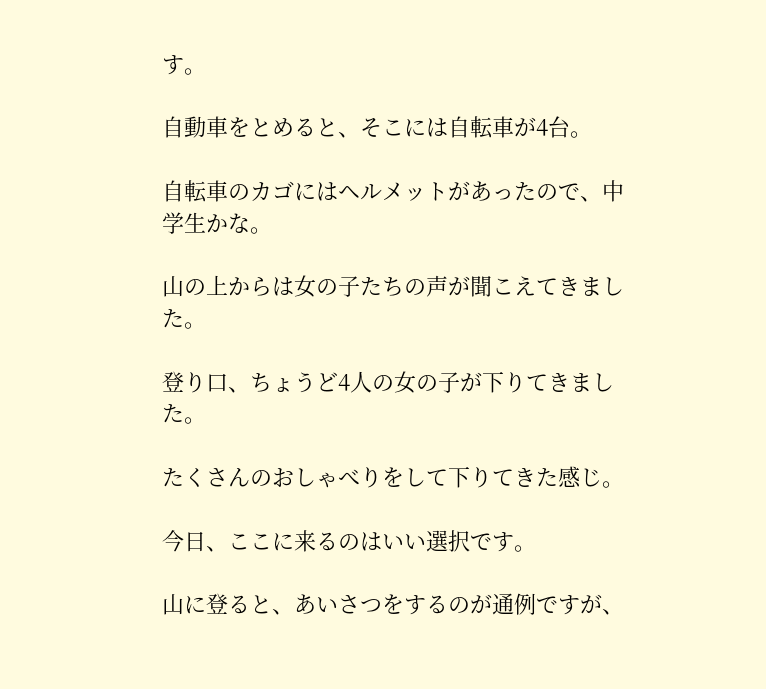す。

自動車をとめると、そこには自転車が4台。

自転車のカゴにはヘルメットがあったので、中学生かな。

山の上からは女の子たちの声が聞こえてきました。

登り口、ちょうど4人の女の子が下りてきました。

たくさんのおしゃべりをして下りてきた感じ。

今日、ここに来るのはいい選択です。

山に登ると、あいさつをするのが通例ですが、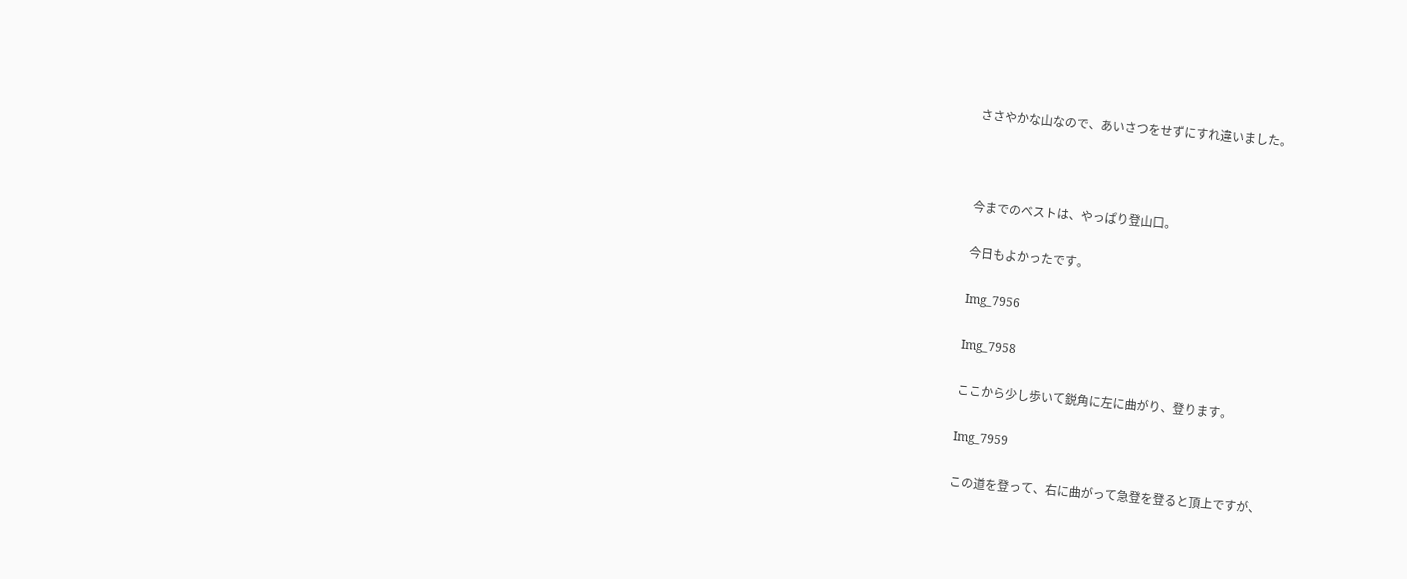ささやかな山なので、あいさつをせずにすれ違いました。



今までのベストは、やっぱり登山口。

今日もよかったです。

Img_7956

Img_7958

ここから少し歩いて鋭角に左に曲がり、登ります。

Img_7959

この道を登って、右に曲がって急登を登ると頂上ですが、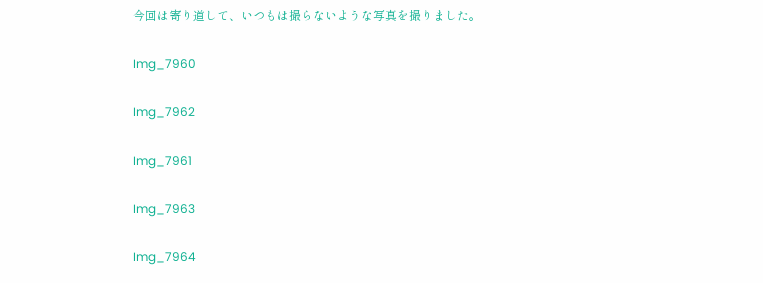今回は寄り道して、いつもは撮らないような写真を撮りました。

Img_7960

Img_7962

Img_7961

Img_7963

Img_7964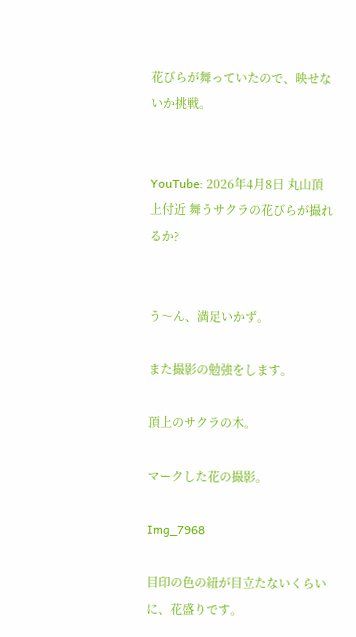花びらが舞っていたので、映せないか挑戦。


YouTube: 2026年4月8日 丸山頂上付近 舞うサクラの花びらが撮れるか?


う〜ん、満足いかず。

また撮影の勉強をします。

頂上のサクラの木。

マークした花の撮影。

Img_7968

目印の色の紐が目立たないくらいに、花盛りです。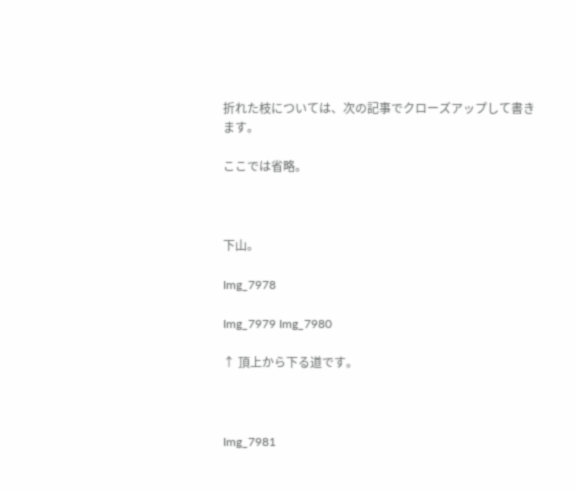折れた枝については、次の記事でクローズアップして書きます。

ここでは省略。



下山。

Img_7978

Img_7979 Img_7980

↑ 頂上から下る道です。



Img_7981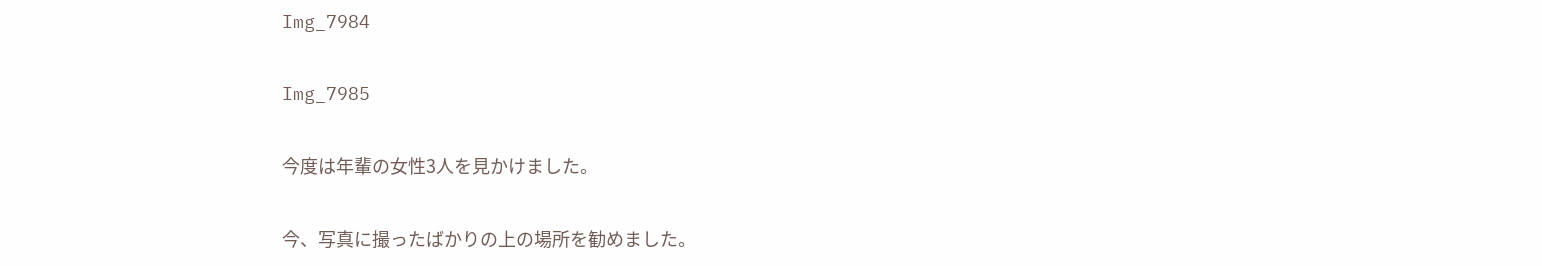Img_7984

Img_7985

今度は年輩の女性3人を見かけました。

今、写真に撮ったばかりの上の場所を勧めました。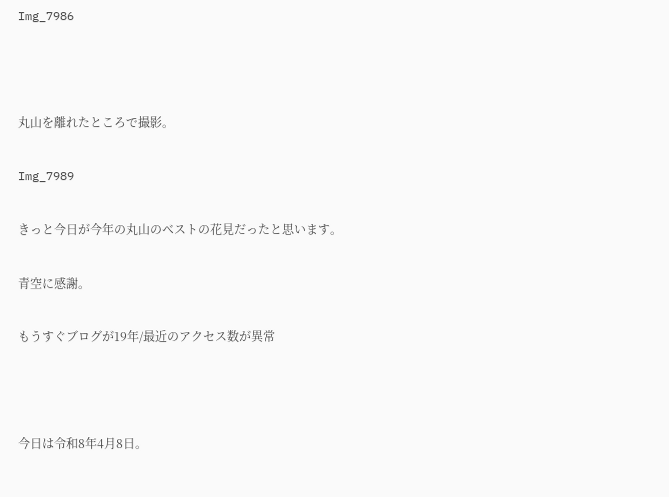Img_7986



丸山を離れたところで撮影。

Img_7989

きっと今日が今年の丸山のベストの花見だったと思います。

青空に感謝。

もうすぐブログが19年/最近のアクセス数が異常



今日は令和8年4月8日。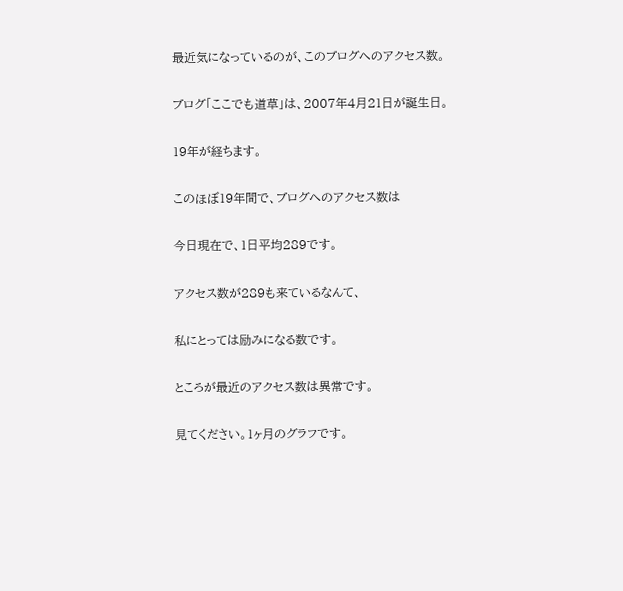最近気になっているのが、このブログへのアクセス数。

ブログ「ここでも道草」は、2007年4月21日が誕生日。

19年が経ちます。

このほぼ19年間で、ブログへのアクセス数は

今日現在で、1日平均289です。

アクセス数が289も来ているなんて、

私にとっては励みになる数です。

ところが最近のアクセス数は異常です。

見てください。1ヶ月のグラフです。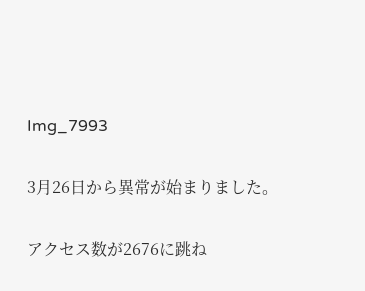Img_7993

3月26日から異常が始まりました。

アクセス数が2676に跳ね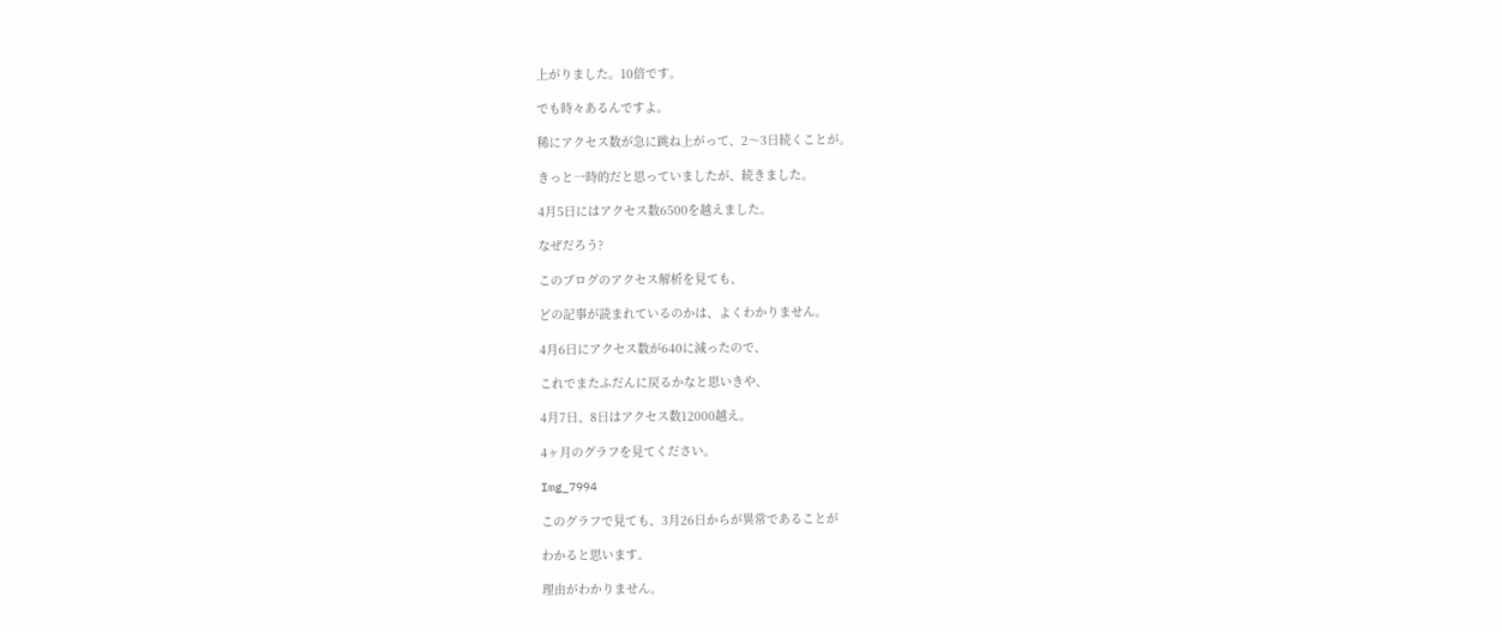上がりました。10倍です。

でも時々あるんですよ。

稀にアクセス数が急に跳ね上がって、2〜3日続くことが。

きっと一時的だと思っていましたが、続きました。

4月5日にはアクセス数6500を越えました。

なぜだろう?

このブログのアクセス解析を見ても、

どの記事が読まれているのかは、よくわかりません。

4月6日にアクセス数が640に減ったので、

これでまたふだんに戻るかなと思いきや、

4月7日、8日はアクセス数12000越え。

4ヶ月のグラフを見てください。

Img_7994

このグラフで見ても、3月26日からが異常であることが

わかると思います。

理由がわかりません。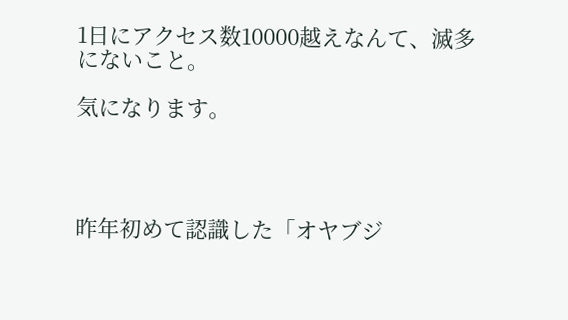1日にアクセス数10000越えなんて、滅多にないこと。

気になります。




昨年初めて認識した「オヤブジ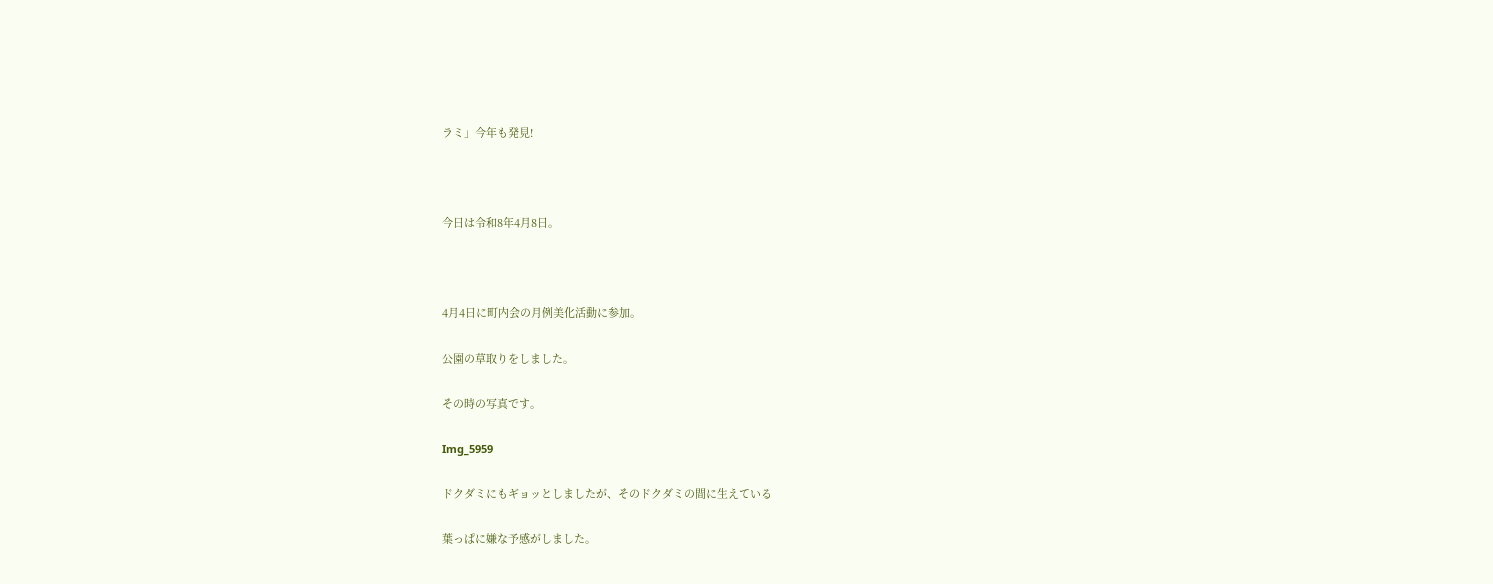ラミ」今年も発見!



今日は令和8年4月8日。



4月4日に町内会の月例美化活動に参加。

公園の草取りをしました。

その時の写真です。

Img_5959

ドクダミにもギョッとしましたが、そのドクダミの間に生えている

葉っぱに嫌な予感がしました。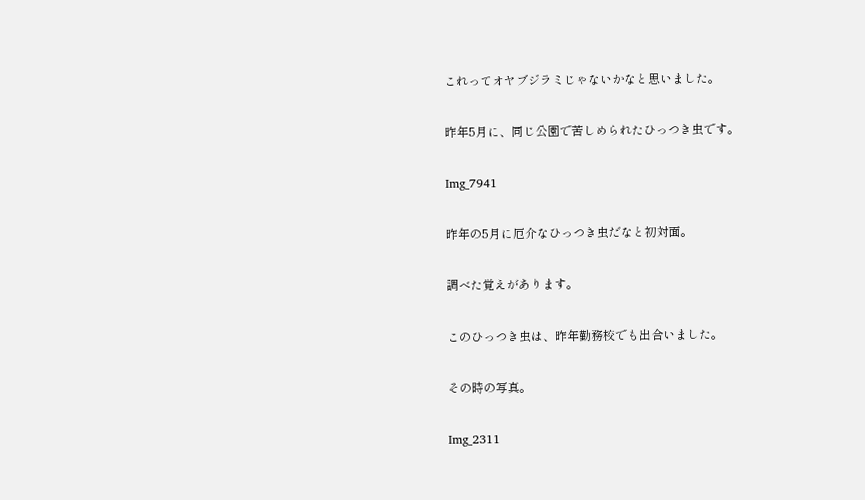これってオヤブジラミじゃないかなと思いました。

昨年5月に、同じ公園で苦しめられたひっつき虫です。

Img_7941

昨年の5月に厄介なひっつき虫だなと初対面。

調べた覚えがあります。

このひっつき虫は、昨年勤務校でも出合いました。

その時の写真。

Img_2311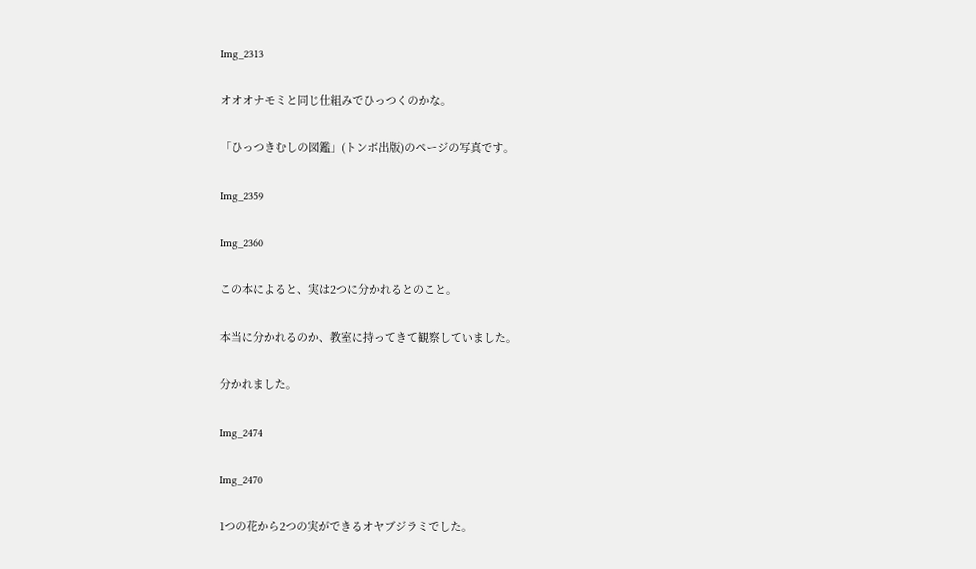Img_2313

オオオナモミと同じ仕組みでひっつくのかな。

「ひっつきむしの図鑑」(トンボ出版)のページの写真です。

Img_2359

Img_2360

この本によると、実は2つに分かれるとのこと。

本当に分かれるのか、教室に持ってきて観察していました。

分かれました。

Img_2474

Img_2470

1つの花から2つの実ができるオヤブジラミでした。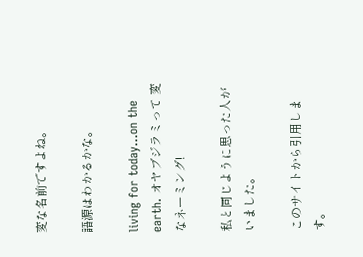変な名前ですよね。

語源はわかるかな。

living for today…on the earth. オヤブジラミって 変なネーミング!

私と同じように思った人がいました。

このサイトから引用します。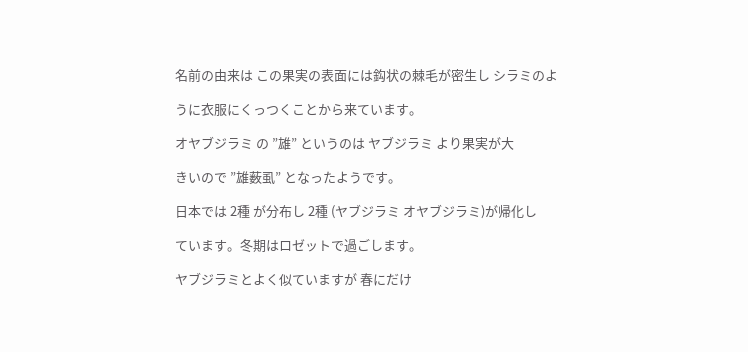名前の由来は この果実の表面には鈎状の棘毛が密生し シラミのよ

うに衣服にくっつくことから来ています。

オヤブジラミ の ”雄” というのは ヤブジラミ より果実が大

きいので ”雄薮虱” となったようです。

日本では 2種 が分布し 2種 (ヤブジラミ オヤブジラミ)が帰化し

ています。冬期はロゼットで過ごします。

ヤブジラミとよく似ていますが 春にだけ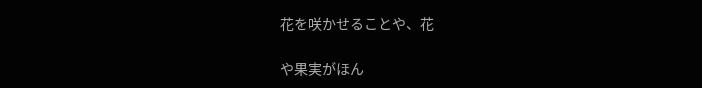花を咲かせることや、花

や果実がほん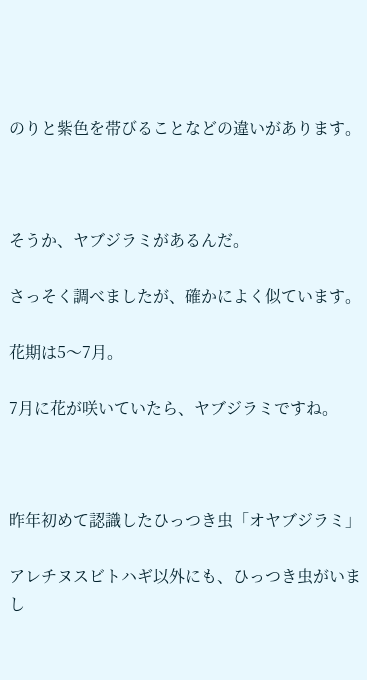のりと紫色を帯びることなどの違いがあります。



そうか、ヤブジラミがあるんだ。

さっそく調べましたが、確かによく似ています。

花期は5〜7月。

7月に花が咲いていたら、ヤブジラミですね。



昨年初めて認識したひっつき虫「オヤブジラミ」

アレチヌスビトハギ以外にも、ひっつき虫がいまし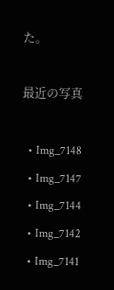た。

最近の写真

  • Img_7148
  • Img_7147
  • Img_7144
  • Img_7142
  • Img_7141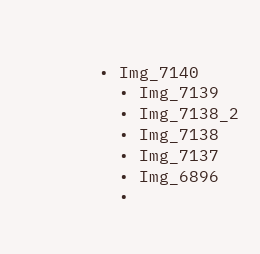• Img_7140
  • Img_7139
  • Img_7138_2
  • Img_7138
  • Img_7137
  • Img_6896
  •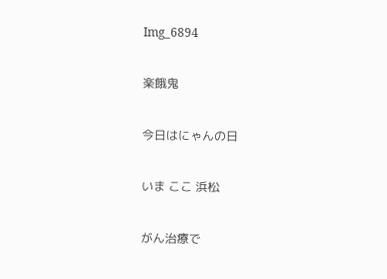Img_6894

楽餓鬼

今日はにゃんの日

いま ここ 浜松

がん治療で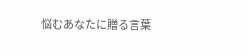悩むあなたに贈る言葉